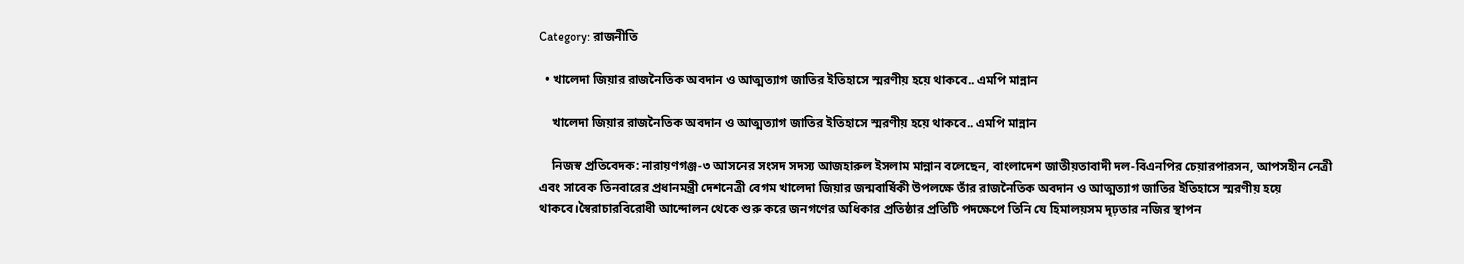Category: রাজনীতি

  • খালেদা জিয়ার রাজনৈতিক অবদান ও আত্মত্যাগ জাতির ইতিহাসে স্মরণীয় হয়ে থাকবে.. এমপি মান্নান

    খালেদা জিয়ার রাজনৈতিক অবদান ও আত্মত্যাগ জাতির ইতিহাসে স্মরণীয় হয়ে থাকবে.. এমপি মান্নান

    নিজস্ব প্রতিবেদক: নারায়ণগঞ্জ-৩ আসনের সংসদ সদস্য আজহারুল ইসলাম মান্নান বলেছেন, বাংলাদেশ জাতীয়তাবাদী দল-বিএনপির চেয়ারপারসন, আপসহীন নেত্রী এবং সাবেক তিনবারের প্রধানমন্ত্রী দেশনেত্রী বেগম খালেদা জিয়ার জন্মবার্ষিকী উপলক্ষে তাঁর রাজনৈতিক অবদান ও আত্মত্যাগ জাতির ইতিহাসে স্মরণীয় হয়ে থাকবে।স্বৈরাচারবিরোধী আন্দোলন থেকে শুরু করে জনগণের অধিকার প্রতিষ্ঠার প্রতিটি পদক্ষেপে তিনি যে হিমালয়সম দৃঢ়তার নজির স্থাপন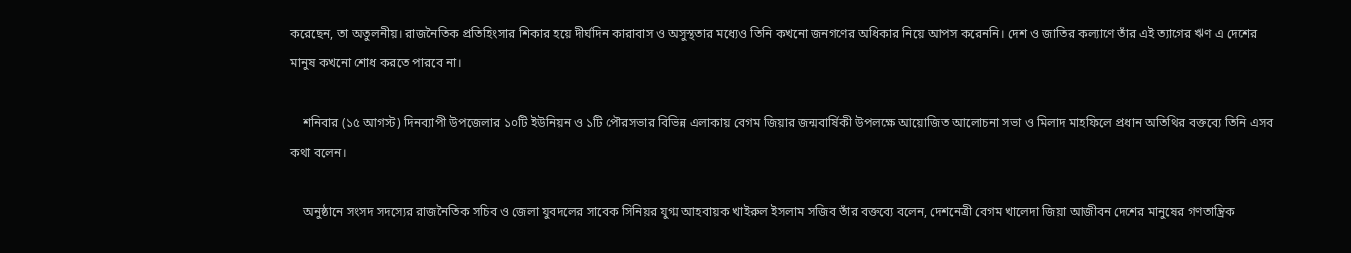করেছেন, তা অতুলনীয়। রাজনৈতিক প্রতিহিংসার শিকার হয়ে দীর্ঘদিন কারাবাস ও অসুস্থতার মধ্যেও তিনি কখনো জনগণের অধিকার নিয়ে আপস করেননি। দেশ ও জাতির কল্যাণে তাঁর এই ত্যাগের ঋণ এ দেশের মানুষ কখনো শোধ করতে পারবে না।

    শনিবার (১৫ আগস্ট) দিনব্যাপী উপজেলার ১০টি ইউনিয়ন ও ১টি পৌরসভার বিভিন্ন এলাকায় বেগম জিয়ার জন্মবার্ষিকী উপলক্ষে আয়োজিত আলোচনা সভা ও মিলাদ মাহফিলে প্রধান অতিথির বক্তব্যে তিনি এসব কথা বলেন।

    অনুষ্ঠানে সংসদ সদস্যের রাজনৈতিক সচিব ও জেলা যুবদলের সাবেক সিনিয়র যুগ্ম আহবায়ক খাইরুল ইসলাম সজিব তাঁর বক্তব্যে বলেন, দেশনেত্রী বেগম খালেদা জিয়া আজীবন দেশের মানুষের গণতান্ত্রিক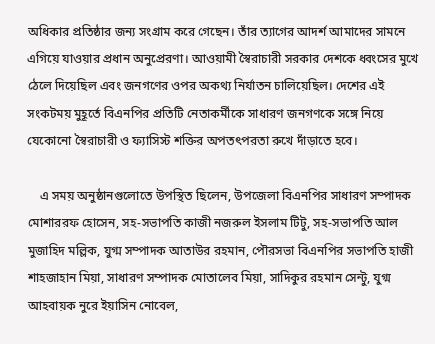অধিকার প্রতিষ্ঠার জন্য সংগ্রাম করে গেছেন। তাঁর ত্যাগের আদর্শ আমাদের সামনে এগিয়ে যাওয়ার প্রধান অনুপ্রেরণা। আওয়ামী স্বৈরাচারী সরকার দেশকে ধ্বংসের মুখে ঠেলে দিয়েছিল এবং জনগণের ওপর অকথ্য নির্যাতন চালিয়েছিল। দেশের এই সংকটময় মুহূর্তে বিএনপির প্রতিটি নেতাকর্মীকে সাধারণ জনগণকে সঙ্গে নিয়ে যেকোনো স্বৈরাচারী ও ফ্যাসিস্ট শক্তির অপতৎপরতা রুখে দাঁড়াতে হবে।

    এ সময় অনুষ্ঠানগুলোতে উপস্থিত ছিলেন, উপজেলা বিএনপির সাধারণ সম্পাদক মোশাররফ হোসেন, সহ-সভাপতি কাজী নজরুল ইসলাম টিটু, সহ-সভাপতি আল মুজাহিদ মল্লিক, যুগ্ম সম্পাদক আতাউর রহমান, পৌরসভা বিএনপির সভাপতি হাজী শাহজাহান মিয়া, সাধারণ সম্পাদক মোতালেব মিয়া, সাদিকুর রহমান সেন্টু, যুগ্ম আহবায়ক নুরে ইয়াসিন নোবেল,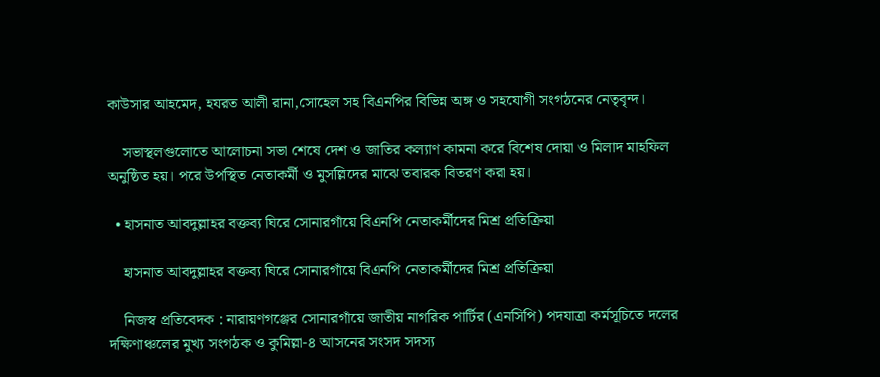কাউসার আহমেদ, হযরত আলী রানা,সোহেল সহ বিএনপির বিভিন্ন অঙ্গ ও সহযোগী সংগঠনের নেতৃবৃন্দ।

    সভাস্থলগুলোতে আলোচনা সভা শেষে দেশ ও জাতির কল্যাণ কামনা করে বিশেষ দোয়া ও মিলাদ মাহফিল অনুষ্ঠিত হয়। পরে উপস্থিত নেতাকর্মী ও মুসল্লিদের মাঝে তবারক বিতরণ করা হয়।

  • হাসনাত আবদুল্লাহর বক্তব্য ঘিরে সোনারগাঁয়ে বিএনপি নেতাকর্মীদের মিশ্র প্রতিক্রিয়া

    হাসনাত আবদুল্লাহর বক্তব্য ঘিরে সোনারগাঁয়ে বিএনপি নেতাকর্মীদের মিশ্র প্রতিক্রিয়া

    নিজস্ব প্রতিবেদক : নারায়ণগঞ্জের সোনারগাঁয়ে জাতীয় নাগরিক পার্টির (এনসিপি) পদযাত্রা কর্মসূচিতে দলের দক্ষিণাঞ্চলের মুখ্য সংগঠক ও কুমিল্লা-৪ আসনের সংসদ সদস্য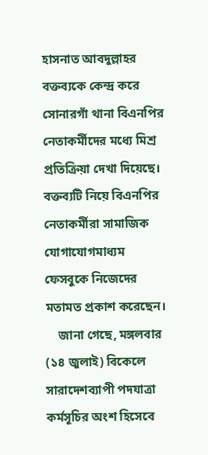হাসনাত আবদুল্লাহর বক্তব্যকে কেন্দ্র করে সোনারগাঁ থানা বিএনপির নেতাকর্মীদের মধ্যে মিশ্র প্রতিক্রিয়া দেখা দিয়েছে। বক্তব্যটি নিয়ে বিএনপির নেতাকর্মীরা সামাজিক যোগাযোগমাধ্যম ফেসবুকে নিজেদের মতামত প্রকাশ করেছেন।
    জানা গেছে, মঙ্গলবার (১৪ জুলাই) বিকেলে সারাদেশব্যাপী পদযাত্রা কর্মসূচির অংশ হিসেবে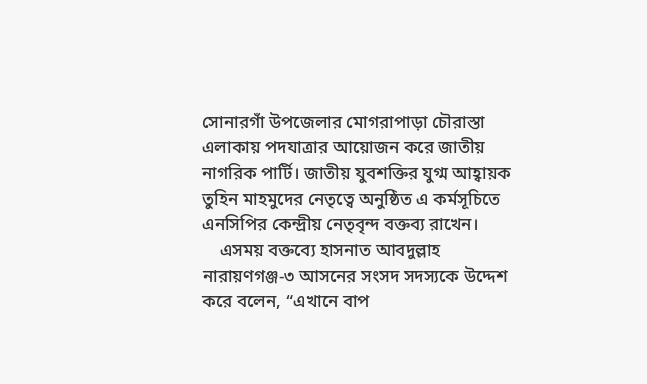সোনারগাঁ উপজেলার মোগরাপাড়া চৌরাস্তা এলাকায় পদযাত্রার আয়োজন করে জাতীয় নাগরিক পার্টি। জাতীয় যুবশক্তির যুগ্ম আহ্বায়ক তুহিন মাহমুদের নেতৃত্বে অনুষ্ঠিত এ কর্মসূচিতে এনসিপির কেন্দ্রীয় নেতৃবৃন্দ বক্তব্য রাখেন।
    এসময় বক্তব্যে হাসনাত আবদুল্লাহ নারায়ণগঞ্জ-৩ আসনের সংসদ সদস্যকে উদ্দেশ করে বলেন, “এখানে বাপ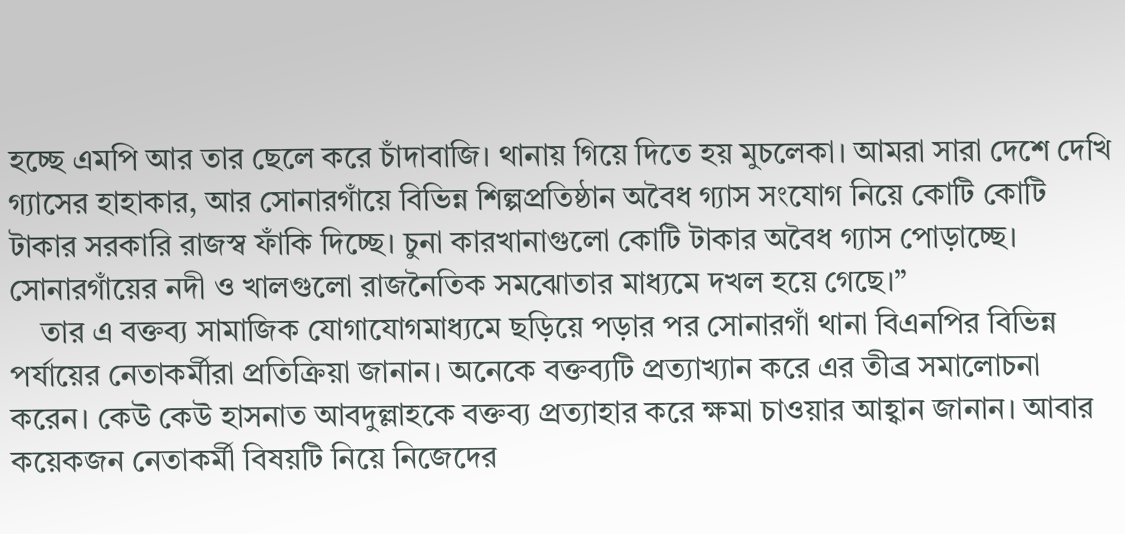হচ্ছে এমপি আর তার ছেলে করে চাঁদাবাজি। থানায় গিয়ে দিতে হয় মুচলেকা। আমরা সারা দেশে দেখি গ্যাসের হাহাকার, আর সোনারগাঁয়ে বিভিন্ন শিল্পপ্রতিষ্ঠান অবৈধ গ্যাস সংযোগ নিয়ে কোটি কোটি টাকার সরকারি রাজস্ব ফাঁকি দিচ্ছে। চুনা কারখানাগুলো কোটি টাকার অবৈধ গ্যাস পোড়াচ্ছে। সোনারগাঁয়ের নদী ও খালগুলো রাজনৈতিক সমঝোতার মাধ্যমে দখল হয়ে গেছে।”
    তার এ বক্তব্য সামাজিক যোগাযোগমাধ্যমে ছড়িয়ে পড়ার পর সোনারগাঁ থানা বিএনপির বিভিন্ন পর্যায়ের নেতাকর্মীরা প্রতিক্রিয়া জানান। অনেকে বক্তব্যটি প্রত্যাখ্যান করে এর তীব্র সমালোচনা করেন। কেউ কেউ হাসনাত আবদুল্লাহকে বক্তব্য প্রত্যাহার করে ক্ষমা চাওয়ার আহ্বান জানান। আবার কয়েকজন নেতাকর্মী বিষয়টি নিয়ে নিজেদের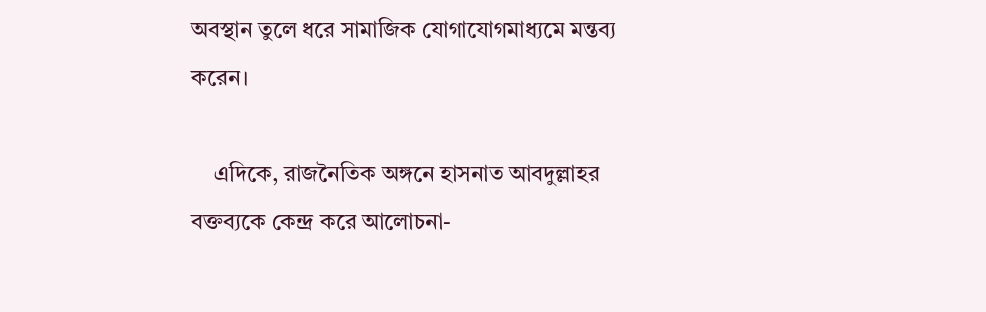অবস্থান তুলে ধরে সামাজিক যোগাযোগমাধ্যমে মন্তব্য করেন।

    এদিকে, রাজনৈতিক অঙ্গনে হাসনাত আবদুল্লাহর বক্তব্যকে কেন্দ্র করে আলোচনা-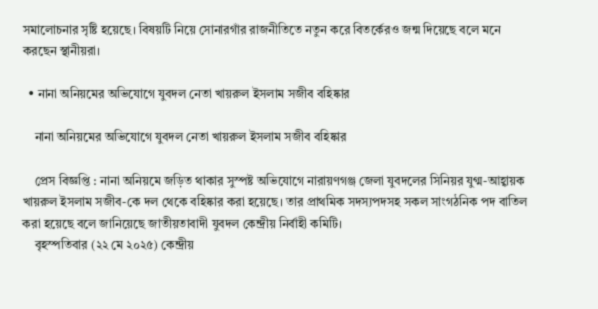সমালোচনার সৃষ্টি হয়েছে। বিষয়টি নিয়ে সোনারগাঁর রাজনীতিতে নতুন করে বিতর্কেরও জন্ম দিয়েছে বলে মনে করছেন স্থানীয়রা।

  • নানা অনিয়মের অভিযোগে যুবদল নেতা খায়রুল ইসলাম সজীব বহিষ্কার

    নানা অনিয়মের অভিযোগে যুবদল নেতা খায়রুল ইসলাম সজীব বহিষ্কার

    প্রেস বিজ্ঞপ্তি : নানা অনিয়মে জড়িত থাকার সুস্পষ্ট অভিযোগে নারায়ণগঞ্জ জেলা যুবদলের সিনিয়র যুগ্ম-আহ্বায়ক খায়রুল ইসলাম সজীব-কে দল থেকে বহিষ্কার করা হয়েছে। তার প্রাথমিক সদস্যপদসহ সকল সাংগঠনিক পদ বাতিল করা হয়েছে বলে জানিয়েছে জাতীয়তাবাদী যুবদল কেন্দ্রীয় নির্বাহী কমিটি।
    বৃহস্পতিবার (২২ মে ২০২৫) কেন্দ্রীয়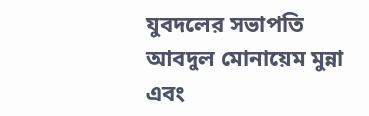যুবদলের সভাপতি আবদুল মোনায়েম মুন্না এবং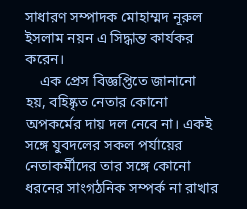সাধারণ সম্পাদক মোহাম্মদ নূরুল ইসলাম নয়ন এ সিদ্ধান্ত কার্যকর করেন।
    এক প্রেস বিজ্ঞপ্তিতে জানানো হয়, বহিষ্কৃত নেতার কোনো অপকর্মের দায় দল নেবে না। একই সঙ্গে যুবদলের সকল পর্যায়ের নেতাকর্মীদের তার সঙ্গে কোনো ধরনের সাংগঠনিক সম্পর্ক না রাখার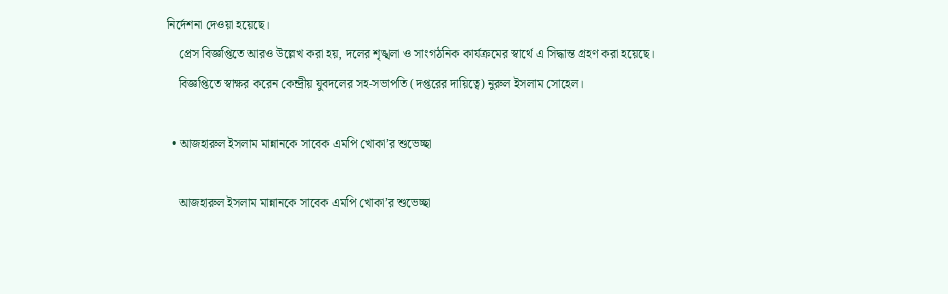নির্দেশনা দেওয়া হয়েছে।
    প্রেস বিজ্ঞপ্তিতে আরও উল্লেখ করা হয়, দলের শৃঙ্খলা ও সাংগঠনিক কার্যক্রমের স্বার্থে এ সিদ্ধান্ত গ্রহণ করা হয়েছে।
    বিজ্ঞপ্তিতে স্বাক্ষর করেন কেন্দ্রীয় যুবদলের সহ-সভাপতি (দপ্তরের দায়িত্বে) নুরুল ইসলাম সোহেল।

  • আজহারুল ইসলাম মান্নানকে সাবেক এমপি খোকা’র শুভেচ্ছা

    আজহারুল ইসলাম মান্নানকে সাবেক এমপি খোকা’র শুভেচ্ছা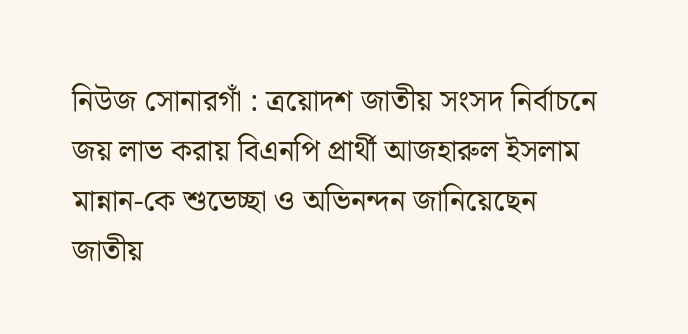নিউজ সোনারগাঁ : ত্রয়োদশ জাতীয় সংসদ নির্বাচনে জয় লাভ করায় বিএনপি প্রার্থী আজহারুল ইসলাম মান্নান-কে শুভেচ্ছা ও অভিনন্দন জানিয়েছেন জাতীয়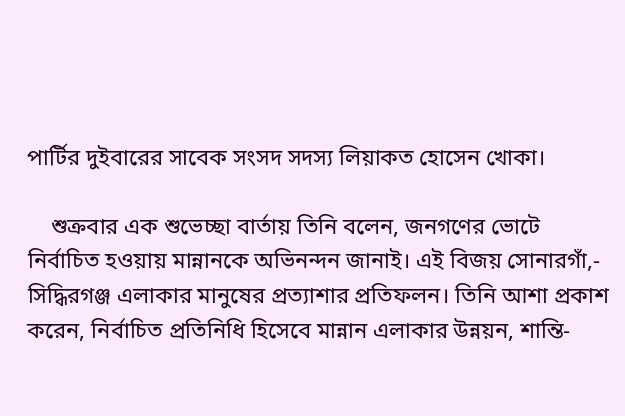পার্টির দুইবারের সাবেক সংসদ সদস্য লিয়াকত হোসেন খোকা।

    শুক্রবার এক শুভেচ্ছা বার্তায় তিনি বলেন, জনগণের ভোটে নির্বাচিত হওয়ায় মান্নানকে অভিনন্দন জানাই। এই বিজয় সোনারগাঁ,- সিদ্ধিরগঞ্জ এলাকার মানুষের প্রত্যাশার প্রতিফলন। তিনি আশা প্রকাশ করেন, নির্বাচিত প্রতিনিধি হিসেবে মান্নান এলাকার উন্নয়ন, শান্তি-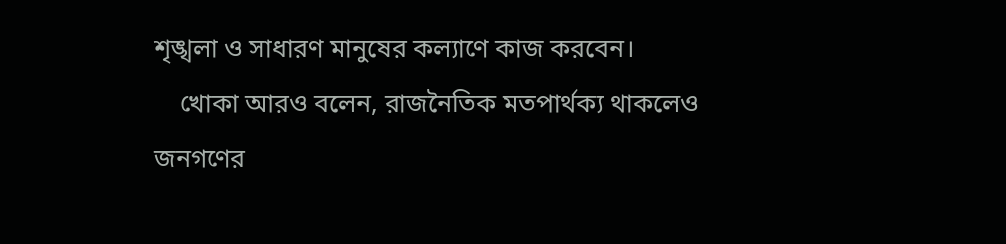শৃঙ্খলা ও সাধারণ মানুষের কল্যাণে কাজ করবেন।
    খোকা আরও বলেন, রাজনৈতিক মতপার্থক্য থাকলেও জনগণের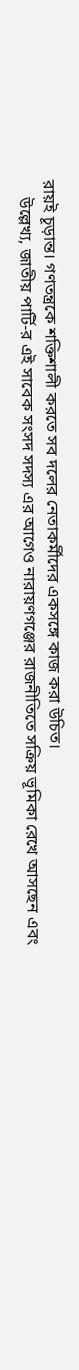রায়ই চূড়ান্ত। গণতন্ত্রকে শক্তিশালী করতে সব দলের নেতাকর্মীদের একসঙ্গে কাজ করা উচিত।
    উল্লেখ্য, জাতীয় পার্টি-র এই সাবেক সংসদ সদস্য এর আগেও নারায়ণগঞ্জের রাজনীতিতে সক্রিয় ভূমিকা রেখে আসছেন এবং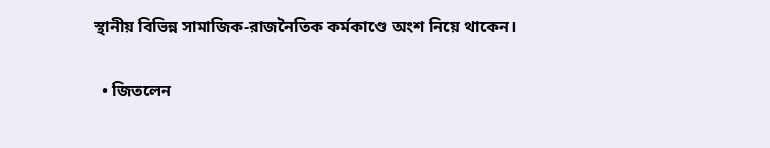স্থানীয় বিভিন্ন সামাজিক-রাজনৈতিক কর্মকাণ্ডে অংশ নিয়ে থাকেন।

  • জিতলেন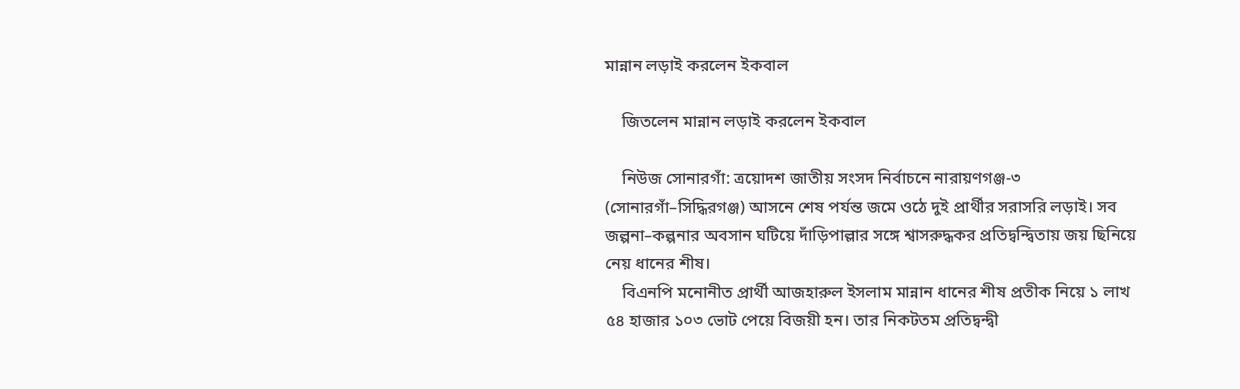মান্নান লড়াই করলেন ইকবাল

    জিতলেন মান্নান লড়াই করলেন ইকবাল

    নিউজ সোনারগাঁ: ত্রয়োদশ জাতীয় সংসদ নির্বাচনে নারায়ণগঞ্জ-৩ (সোনারগাঁ–সিদ্ধিরগঞ্জ) আসনে শেষ পর্যন্ত জমে ওঠে দুই প্রার্থীর সরাসরি লড়াই। সব জল্পনা–কল্পনার অবসান ঘটিয়ে দাঁড়িপাল্লার সঙ্গে শ্বাসরুদ্ধকর প্রতিদ্বন্দ্বিতায় জয় ছিনিয়ে নেয় ধানের শীষ।
    বিএনপি মনোনীত প্রার্থী আজহারুল ইসলাম মান্নান ধানের শীষ প্রতীক নিয়ে ১ লাখ ৫৪ হাজার ১০৩ ভোট পেয়ে বিজয়ী হন। তার নিকটতম প্রতিদ্বন্দ্বী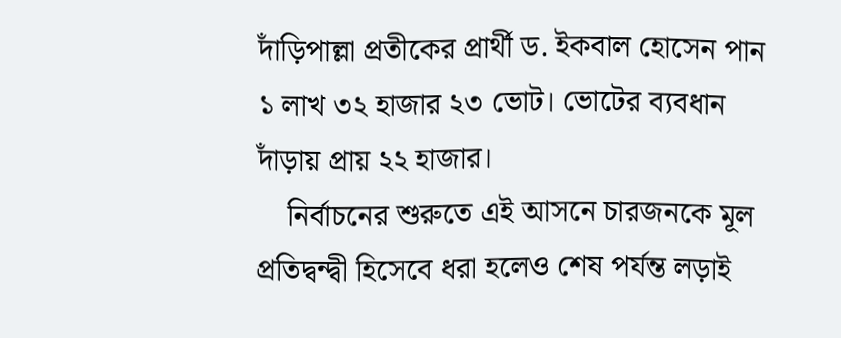দাঁড়িপাল্লা প্রতীকের প্রার্থী ড. ইকবাল হোসেন পান ১ লাখ ৩২ হাজার ২৩ ভোট। ভোটের ব্যবধান দাঁড়ায় প্রায় ২২ হাজার।
    নির্বাচনের শুরুতে এই আসনে চারজনকে মূল প্রতিদ্বন্দ্বী হিসেবে ধরা হলেও শেষ পর্যন্ত লড়াই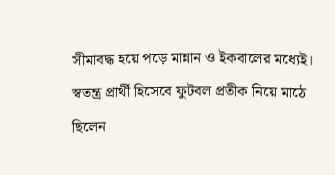সীমাবদ্ধ হয়ে পড়ে মান্নান ও ইকবালের মধ্যেই। স্বতন্ত্র প্রার্থী হিসেবে ফুটবল প্রতীক নিয়ে মাঠে ছিলেন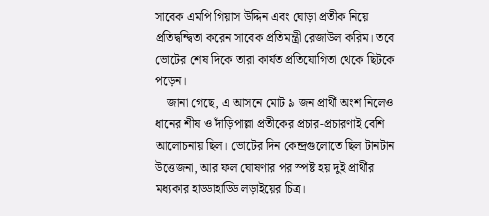সাবেক এমপি গিয়াস উদ্দিন এবং ঘোড়া প্রতীক নিয়ে প্রতিদ্বন্দ্বিতা করেন সাবেক প্রতিমন্ত্রী রেজাউল করিম। তবে ভোটের শেষ দিকে তারা কার্যত প্রতিযোগিতা থেকে ছিটকে পড়েন।
    জানা গেছে, এ আসনে মোট ৯ জন প্রার্থী অংশ নিলেও ধানের শীষ ও দাঁড়িপাল্লা প্রতীকের প্রচার-প্রচারণাই বেশি আলোচনায় ছিল। ভোটের দিন কেন্দ্রগুলোতে ছিল টানটান উত্তেজনা, আর ফল ঘোষণার পর স্পষ্ট হয় দুই প্রার্থীর মধ্যকার হাড্ডাহাড্ডি লড়াইয়ের চিত্র।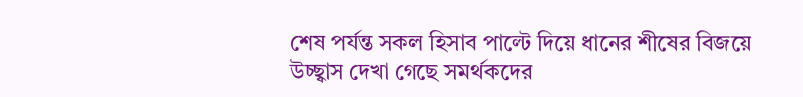শেষ পর্যন্ত সকল হিসাব পাল্টে দিয়ে ধানের শীষের বিজয়ে উচ্ছ্বাস দেখা গেছে সমর্থকদের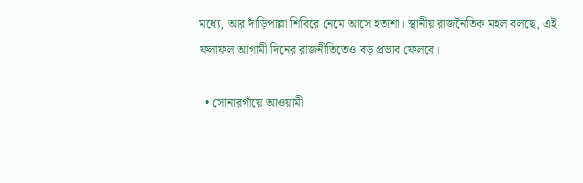মধ্যে, আর দাঁড়িপাল্লা শিবিরে নেমে আসে হতাশা। স্থানীয় রাজনৈতিক মহল বলছে, এই ফলাফল আগামী দিনের রাজনীতিতেও বড় প্রভাব ফেলবে।

  • সোনারগাঁয়ে আওয়ামী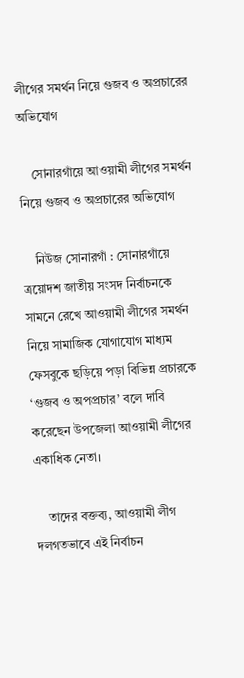লীগের সমর্থন নিয়ে গুজব ও অপ্রচারের অভিযোগ

    সোনারগাঁয়ে আওয়ামী লীগের সমর্থন নিয়ে গুজব ও অপ্রচারের অভিযোগ

    নিউজ সোনারগাঁ : সোনারগাঁয়ে ত্রয়োদশ জাতীয় সংসদ নির্বাচনকে সামনে রেখে আওয়ামী লীগের সমর্থন নিয়ে সামাজিক যোগাযোগ মাধ্যম ফেসবুকে ছড়িয়ে পড়া বিভিন্ন প্রচারকে ‘গুজব ও অপপ্রচার’ বলে দাবি করেছেন উপজেলা আওয়ামী লীগের একাধিক নেতা।

    তাদের বক্তব্য, আওয়ামী লীগ দলগতভাবে এই নির্বাচন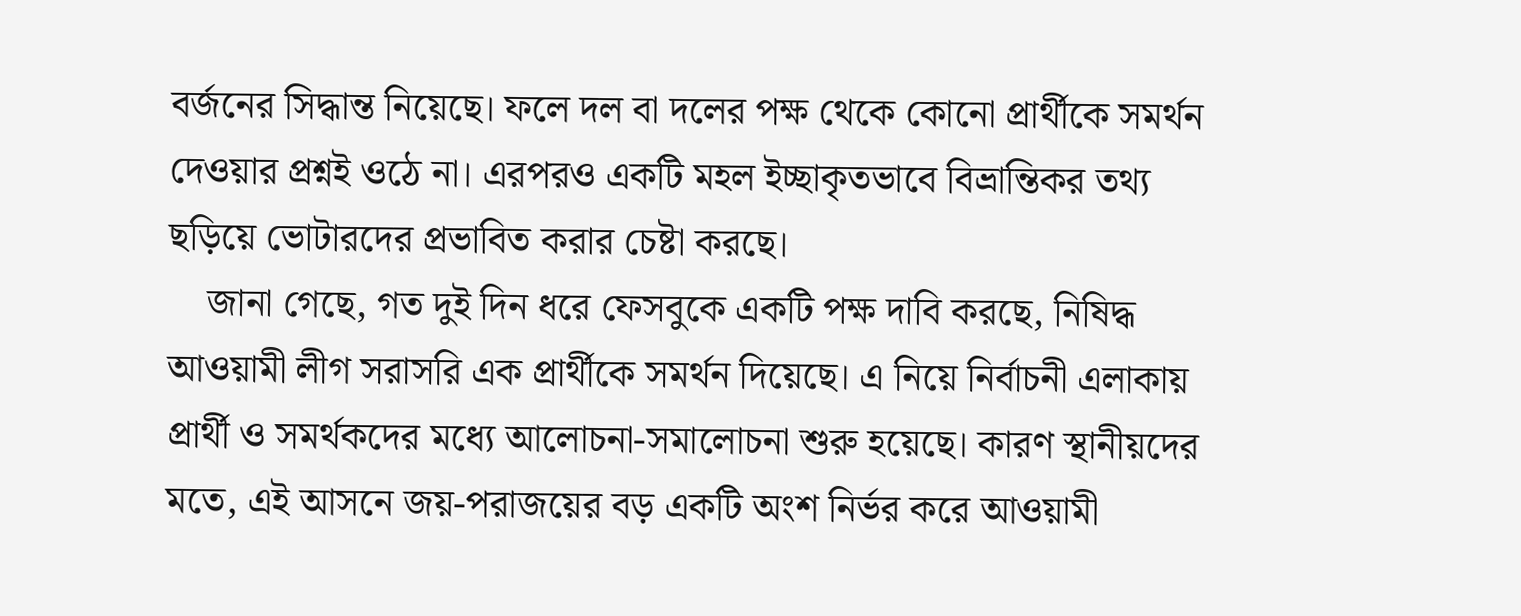বর্জনের সিদ্ধান্ত নিয়েছে। ফলে দল বা দলের পক্ষ থেকে কোনো প্রার্থীকে সমর্থন দেওয়ার প্রশ্নই ওঠে না। এরপরও একটি মহল ইচ্ছাকৃতভাবে বিভ্রান্তিকর তথ্য ছড়িয়ে ভোটারদের প্রভাবিত করার চেষ্টা করছে।
    জানা গেছে, গত দুই দিন ধরে ফেসবুকে একটি পক্ষ দাবি করছে, নিষিদ্ধ আওয়ামী লীগ সরাসরি এক প্রার্থীকে সমর্থন দিয়েছে। এ নিয়ে নির্বাচনী এলাকায় প্রার্থী ও সমর্থকদের মধ্যে আলোচনা-সমালোচনা শুরু হয়েছে। কারণ স্থানীয়দের মতে, এই আসনে জয়-পরাজয়ের বড় একটি অংশ নির্ভর করে আওয়ামী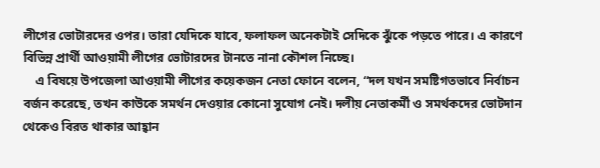লীগের ভোটারদের ওপর। তারা যেদিকে যাবে, ফলাফল অনেকটাই সেদিকে ঝুঁকে পড়তে পারে। এ কারণে বিভিন্ন প্রার্থী আওয়ামী লীগের ভোটারদের টানতে নানা কৌশল নিচ্ছে।
    এ বিষয়ে উপজেলা আওয়ামী লীগের কয়েকজন নেতা ফোনে বলেন, “দল যখন সমষ্টিগতভাবে নির্বাচন বর্জন করেছে, তখন কাউকে সমর্থন দেওয়ার কোনো সুযোগ নেই। দলীয় নেতাকর্মী ও সমর্থকদের ভোটদান থেকেও বিরত থাকার আহ্বান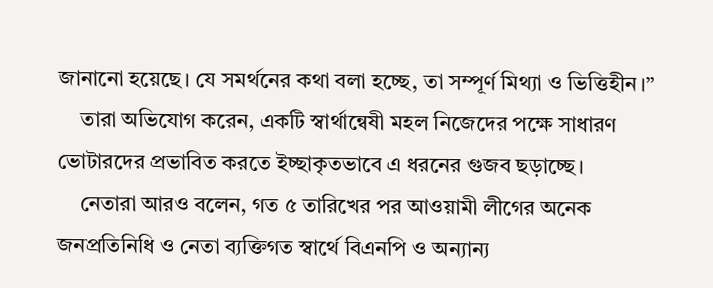জানানো হয়েছে। যে সমর্থনের কথা বলা হচ্ছে, তা সম্পূর্ণ মিথ্যা ও ভিত্তিহীন।”
    তারা অভিযোগ করেন, একটি স্বার্থান্বেষী মহল নিজেদের পক্ষে সাধারণ ভোটারদের প্রভাবিত করতে ইচ্ছাকৃতভাবে এ ধরনের গুজব ছড়াচ্ছে।
    নেতারা আরও বলেন, গত ৫ তারিখের পর আওয়ামী লীগের অনেক জনপ্রতিনিধি ও নেতা ব্যক্তিগত স্বার্থে বিএনপি ও অন্যান্য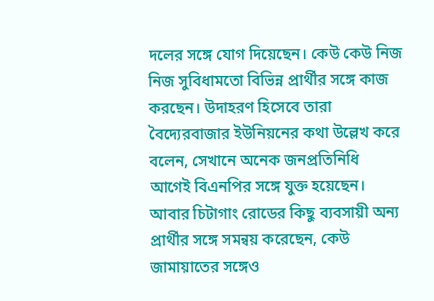দলের সঙ্গে যোগ দিয়েছেন। কেউ কেউ নিজ নিজ সুবিধামতো বিভিন্ন প্রার্থীর সঙ্গে কাজ করছেন। উদাহরণ হিসেবে তারা বৈদ্যেরবাজার ইউনিয়নের কথা উল্লেখ করে বলেন, সেখানে অনেক জনপ্রতিনিধি আগেই বিএনপির সঙ্গে যুক্ত হয়েছেন। আবার চিটাগাং রোডের কিছু ব্যবসায়ী অন্য প্রার্থীর সঙ্গে সমন্বয় করেছেন, কেউ জামায়াতের সঙ্গেও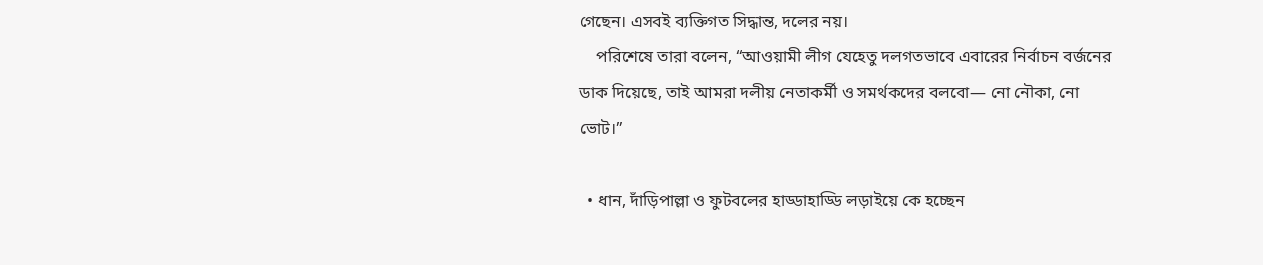গেছেন। এসবই ব্যক্তিগত সিদ্ধান্ত, দলের নয়।
    পরিশেষে তারা বলেন, “আওয়ামী লীগ যেহেতু দলগতভাবে এবারের নির্বাচন বর্জনের ডাক দিয়েছে, তাই আমরা দলীয় নেতাকর্মী ও সমর্থকদের বলবো— নো নৌকা, নো ভোট।”

  • ধান, দাঁড়িপাল্লা ও ফুটবলের হাড্ডাহাড্ডি লড়াইয়ে কে হচ্ছেন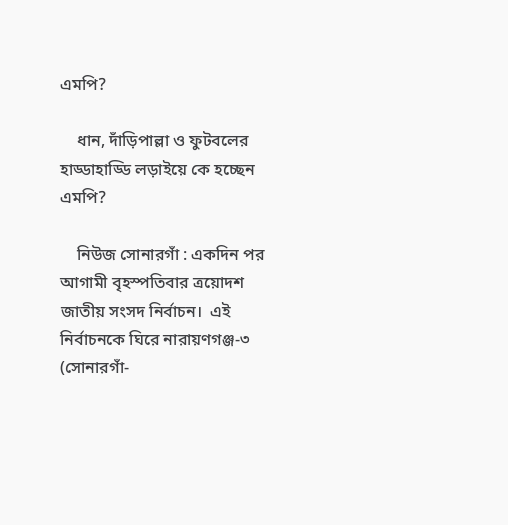এমপি?

    ধান, দাঁড়িপাল্লা ও ফুটবলের হাড্ডাহাড্ডি লড়াইয়ে কে হচ্ছেন এমপি?

    নিউজ সোনারগাঁ : একদিন পর আগামী বৃহস্পতিবার ত্রয়োদশ জাতীয় সংসদ নির্বাচন।  এই নির্বাচনকে ঘিরে নারায়ণগঞ্জ-৩ (সোনারগাঁ-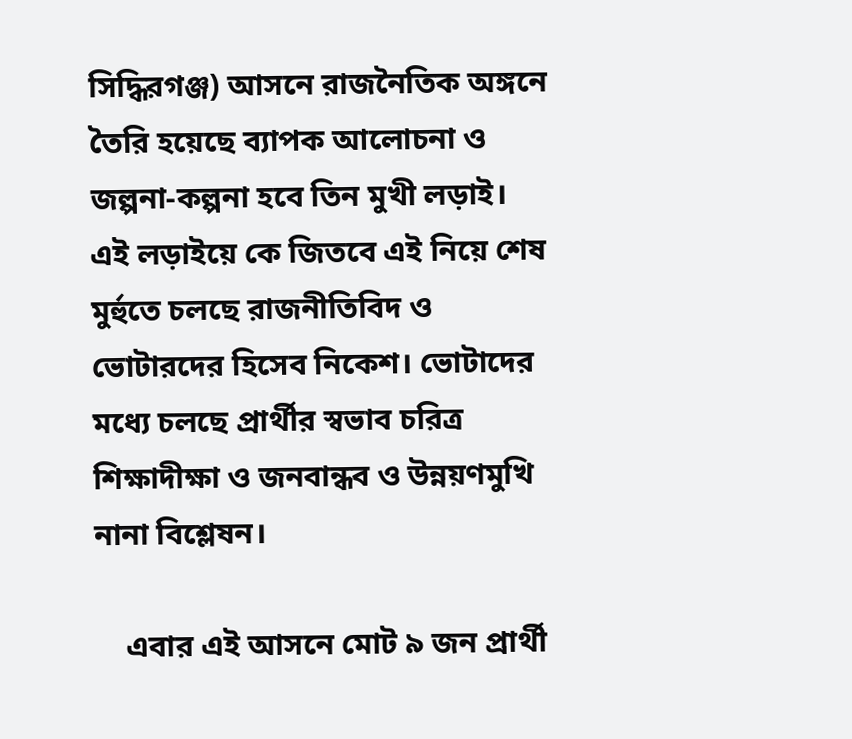সিদ্ধিরগঞ্জ) আসনে রাজনৈতিক অঙ্গনে তৈরি হয়েছে ব্যাপক আলোচনা ও জল্পনা-কল্পনা হবে তিন মুখী লড়াই। এই লড়াইয়ে কে জিতবে এই নিয়ে শেষ মুর্হুতে চলছে রাজনীতিবিদ ও ভোটারদের হিসেব নিকেশ। ভোটাদের মধ্যে চলছে প্রার্থীর স্বভাব চরিত্র শিক্ষাদীক্ষা ও জনবান্ধব ও উন্নয়ণমুখি নানা বিশ্লেষন।

    এবার এই আসনে মোট ৯ জন প্রার্থী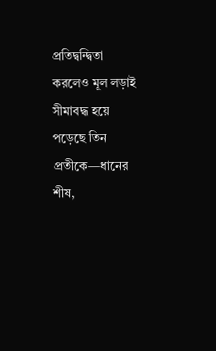প্রতিদ্বন্দ্বিতা করলেও মূল লড়াই সীমাবদ্ধ হয়ে পড়েছে তিন প্রতীকে—ধানের শীষ,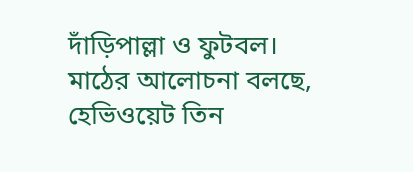দাঁড়িপাল্লা ও ফুটবল। মাঠের আলোচনা বলছে, হেভিওয়েট তিন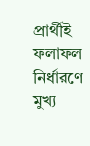প্রার্থীই ফলাফল নির্ধারণে মুখ্য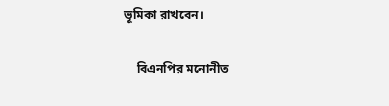ভূমিকা রাখবেন।

    বিএনপির মনোনীত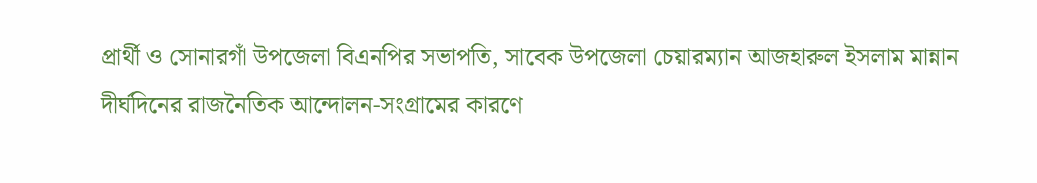প্রার্থী ও সোনারগাঁ উপজেলা বিএনপির সভাপতি, সাবেক উপজেলা চেয়ারম্যান আজহারুল ইসলাম মান্নান দীর্ঘদিনের রাজনৈতিক আন্দোলন-সংগ্রামের কারণে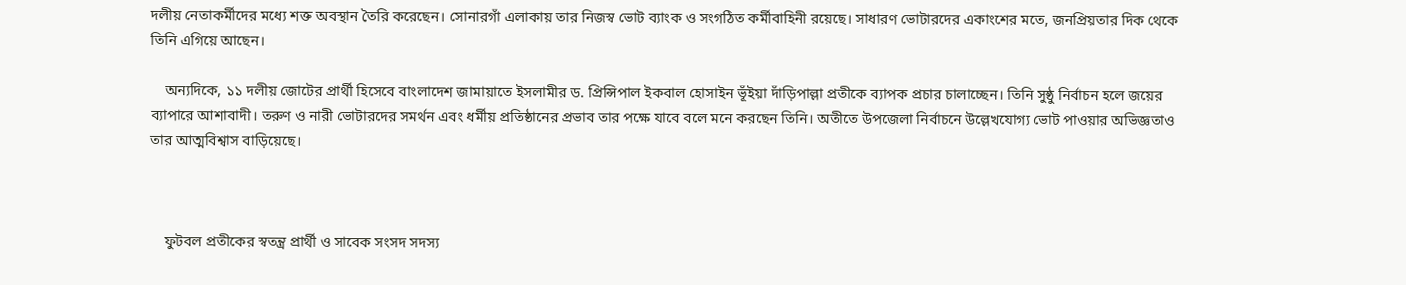দলীয় নেতাকর্মীদের মধ্যে শক্ত অবস্থান তৈরি করেছেন। সোনারগাঁ এলাকায় তার নিজস্ব ভোট ব্যাংক ও সংগঠিত কর্মীবাহিনী রয়েছে। সাধারণ ভোটারদের একাংশের মতে, জনপ্রিয়তার দিক থেকে তিনি এগিয়ে আছেন।

    অন্যদিকে, ১১ দলীয় জোটের প্রার্থী হিসেবে বাংলাদেশ জামায়াতে ইসলামীর ড. প্রিন্সিপাল ইকবাল হোসাইন ভূঁইয়া দাঁড়িপাল্লা প্রতীকে ব্যাপক প্রচার চালাচ্ছেন। তিনি সুষ্ঠু নির্বাচন হলে জয়ের ব্যাপারে আশাবাদী। তরুণ ও নারী ভোটারদের সমর্থন এবং ধর্মীয় প্রতিষ্ঠানের প্রভাব তার পক্ষে যাবে বলে মনে করছেন তিনি। অতীতে উপজেলা নির্বাচনে উল্লেখযোগ্য ভোট পাওয়ার অভিজ্ঞতাও তার আত্মবিশ্বাস বাড়িয়েছে।



    ফুটবল প্রতীকের স্বতন্ত্র প্রার্থী ও সাবেক সংসদ সদস্য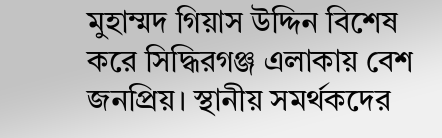মুহাম্মদ গিয়াস উদ্দিন বিশেষ করে সিদ্ধিরগঞ্জ এলাকায় বেশ জনপ্রিয়। স্থানীয় সমর্থকদের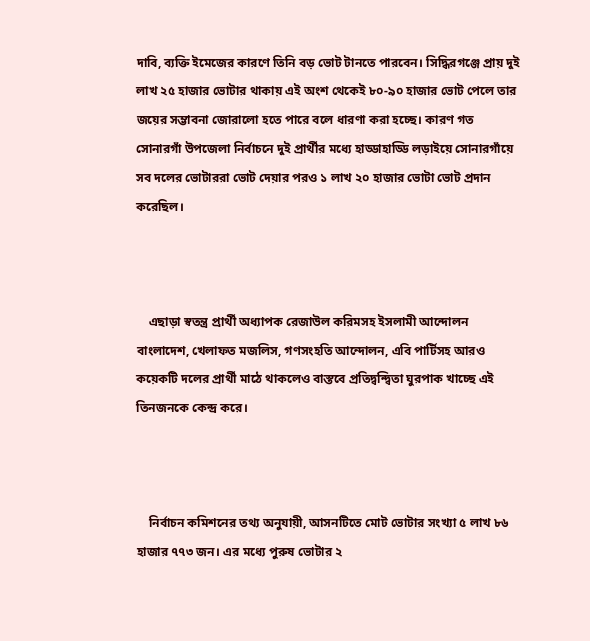দাবি, ব্যক্তি ইমেজের কারণে তিনি বড় ভোট টানতে পারবেন। সিদ্ধিরগঞ্জে প্রায় দুই লাখ ২৫ হাজার ভোটার থাকায় এই অংশ থেকেই ৮০-৯০ হাজার ভোট পেলে তার জয়ের সম্ভাবনা জোরালো হতে পারে বলে ধারণা করা হচ্ছে। কারণ গত সোনারগাঁ উপজেলা নির্বাচনে দুই প্রার্থীর মধ্যে হাড্ডাহাড্ডি লড়াইয়ে সোনারগাঁয়ে সব দলের ভোটাররা ভোট দেয়ার পরও ১ লাখ ২০ হাজার ভোটা ভোট প্রদান করেছিল।



    এছাড়া স্বতন্ত্র প্রার্থী অধ্যাপক রেজাউল করিমসহ ইসলামী আন্দোলন বাংলাদেশ, খেলাফত মজলিস, গণসংহতি আন্দোলন, এবি পার্টিসহ আরও কয়েকটি দলের প্রার্থী মাঠে থাকলেও বাস্তবে প্রতিদ্বন্দ্বিতা ঘুরপাক খাচ্ছে এই তিনজনকে কেন্দ্র করে।



    নির্বাচন কমিশনের তথ্য অনুযায়ী, আসনটিতে মোট ভোটার সংখ্যা ৫ লাখ ৮৬ হাজার ৭৭৩ জন। এর মধ্যে পুরুষ ভোটার ২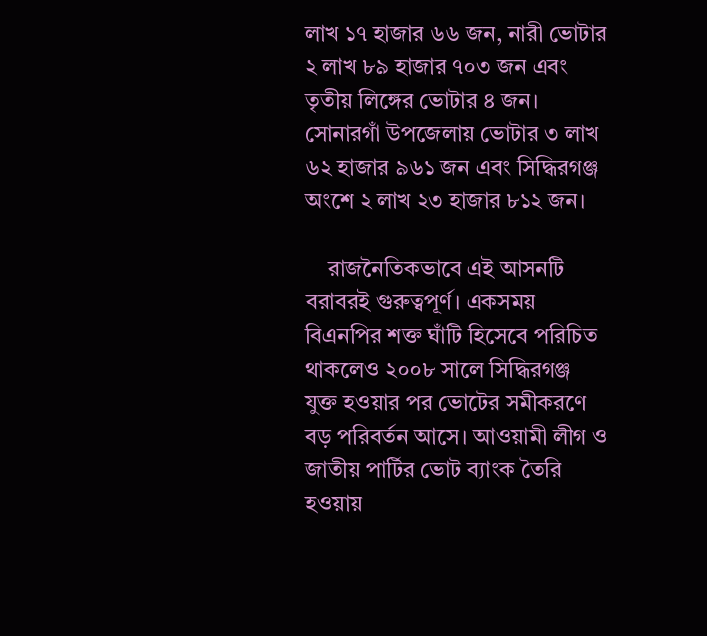লাখ ১৭ হাজার ৬৬ জন, নারী ভোটার ২ লাখ ৮৯ হাজার ৭০৩ জন এবং তৃতীয় লিঙ্গের ভোটার ৪ জন। সোনারগাঁ উপজেলায় ভোটার ৩ লাখ ৬২ হাজার ৯৬১ জন এবং সিদ্ধিরগঞ্জ অংশে ২ লাখ ২৩ হাজার ৮১২ জন।

    রাজনৈতিকভাবে এই আসনটি বরাবরই গুরুত্বপূর্ণ। একসময় বিএনপির শক্ত ঘাঁটি হিসেবে পরিচিত থাকলেও ২০০৮ সালে সিদ্ধিরগঞ্জ যুক্ত হওয়ার পর ভোটের সমীকরণে বড় পরিবর্তন আসে। আওয়ামী লীগ ও জাতীয় পার্টির ভোট ব্যাংক তৈরি হওয়ায়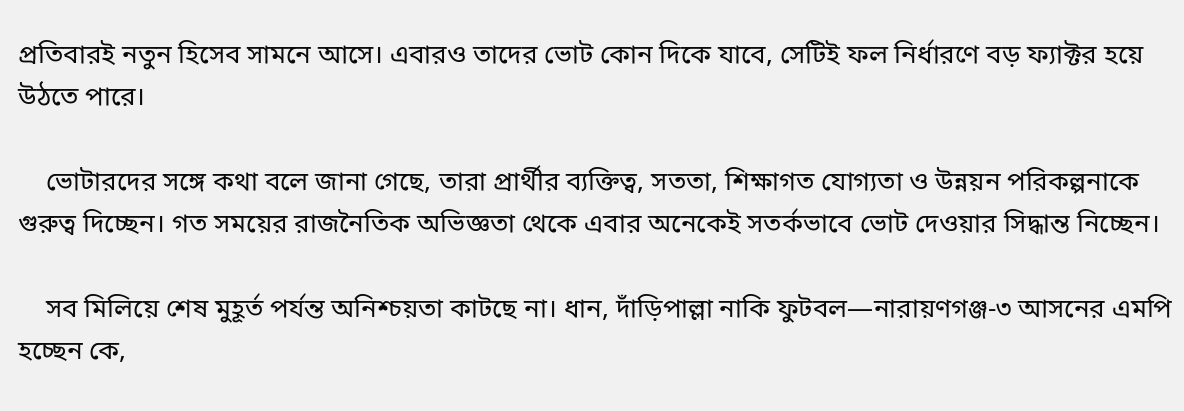প্রতিবারই নতুন হিসেব সামনে আসে। এবারও তাদের ভোট কোন দিকে যাবে, সেটিই ফল নির্ধারণে বড় ফ্যাক্টর হয়ে উঠতে পারে।

    ভোটারদের সঙ্গে কথা বলে জানা গেছে, তারা প্রার্থীর ব্যক্তিত্ব, সততা, শিক্ষাগত যোগ্যতা ও উন্নয়ন পরিকল্পনাকে গুরুত্ব দিচ্ছেন। গত সময়ের রাজনৈতিক অভিজ্ঞতা থেকে এবার অনেকেই সতর্কভাবে ভোট দেওয়ার সিদ্ধান্ত নিচ্ছেন।

    সব মিলিয়ে শেষ মুহূর্ত পর্যন্ত অনিশ্চয়তা কাটছে না। ধান, দাঁড়িপাল্লা নাকি ফুটবল—নারায়ণগঞ্জ-৩ আসনের এমপি হচ্ছেন কে,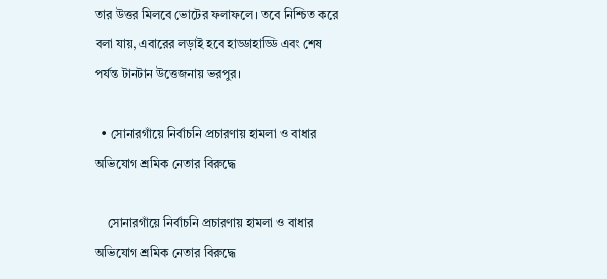তার উত্তর মিলবে ভোটের ফলাফলে। তবে নিশ্চিত করে বলা যায়, এবারের লড়াই হবে হাড্ডাহাড্ডি এবং শেষ পর্যন্ত টানটান উত্তেজনায় ভরপুর।

  • সোনারগাঁয়ে নির্বাচনি প্রচারণায় হামলা ও বাধার অভিযোগ শ্রমিক নেতার বিরুদ্ধে

    সোনারগাঁয়ে নির্বাচনি প্রচারণায় হামলা ও বাধার অভিযোগ শ্রমিক নেতার বিরুদ্ধে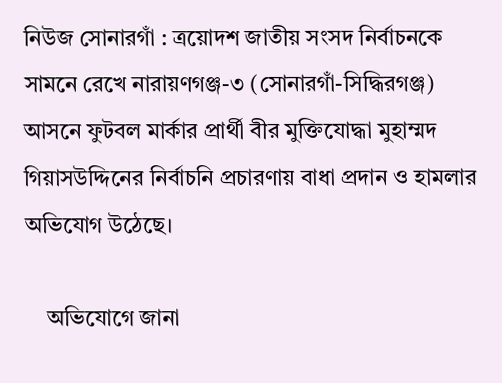নিউজ সোনারগাঁ : ত্রয়োদশ জাতীয় সংসদ নির্বাচনকে সামনে রেখে নারায়ণগঞ্জ-৩ (সোনারগাঁ-সিদ্ধিরগঞ্জ) আসনে ফুটবল মার্কার প্রার্থী বীর মুক্তিযোদ্ধা মুহাম্মদ গিয়াসউদ্দিনের নির্বাচনি প্রচারণায় বাধা প্রদান ও হামলার অভিযোগ উঠেছে।

    অভিযোগে জানা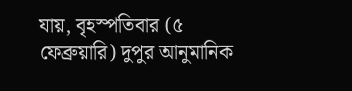যায়, বৃহস্পতিবার (৫ ফেব্রুয়ারি) দুপুর আনুমানিক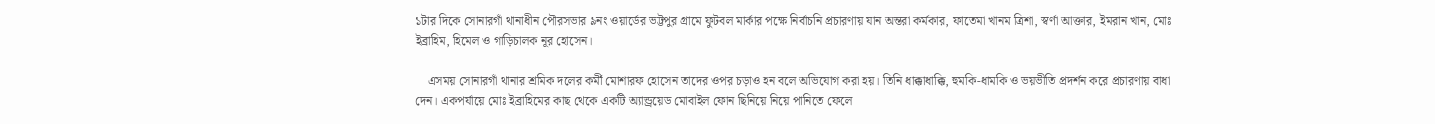১টার দিকে সোনারগাঁ থানাধীন পৌরসভার ৯নং ওয়ার্ডের ভট্টপুর গ্রামে ফুটবল মার্কার পক্ষে নির্বাচনি প্রচারণায় যান অন্তরা কর্মকার, ফাতেমা খানম ত্রিশা, স্বর্ণা আক্তার, ইমরান খান, মোঃ ইব্রাহিম, হিমেল ও গাড়িচালক নূর হোসেন।

    এসময় সোনারগাঁ থানার শ্রমিক দলের কর্মী মোশারফ হোসেন তাদের ওপর চড়াও হন বলে অভিযোগ করা হয়। তিনি ধাক্কাধাক্কি, হুমকি-ধামকি ও ভয়ভীতি প্রদর্শন করে প্রচারণায় বাধা দেন। একপর্যায়ে মোঃ ইব্রাহিমের কাছ থেকে একটি অ্যান্ড্রয়েড মোবাইল ফোন ছিনিয়ে নিয়ে পানিতে ফেলে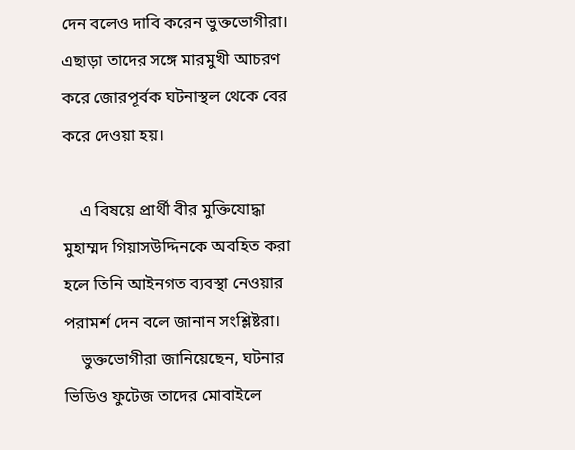দেন বলেও দাবি করেন ভুক্তভোগীরা। এছাড়া তাদের সঙ্গে মারমুখী আচরণ করে জোরপূর্বক ঘটনাস্থল থেকে বের করে দেওয়া হয়।

    এ বিষয়ে প্রার্থী বীর মুক্তিযোদ্ধা মুহাম্মদ গিয়াসউদ্দিনকে অবহিত করা হলে তিনি আইনগত ব্যবস্থা নেওয়ার পরামর্শ দেন বলে জানান সংশ্লিষ্টরা।
    ভুক্তভোগীরা জানিয়েছেন, ঘটনার ভিডিও ফুটেজ তাদের মোবাইলে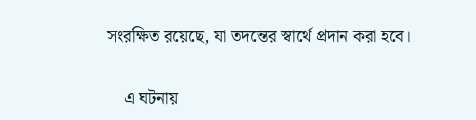সংরক্ষিত রয়েছে, যা তদন্তের স্বার্থে প্রদান করা হবে।

    এ ঘটনায়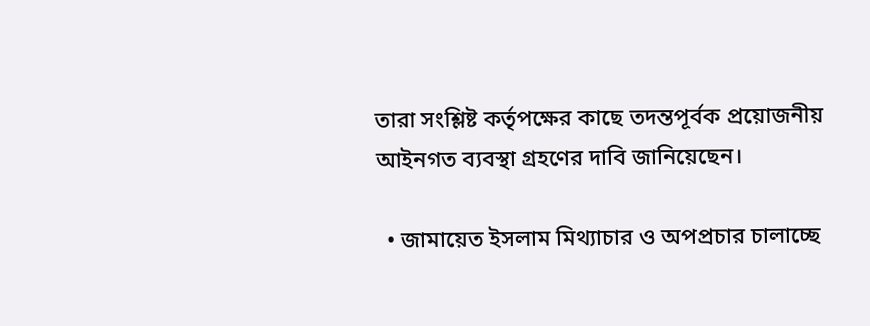তারা সংশ্লিষ্ট কর্তৃপক্ষের কাছে তদন্তপূর্বক প্রয়োজনীয় আইনগত ব্যবস্থা গ্রহণের দাবি জানিয়েছেন।

  • জামায়েত ইসলাম মিথ্যাচার ও অপপ্রচার চালাচ্ছে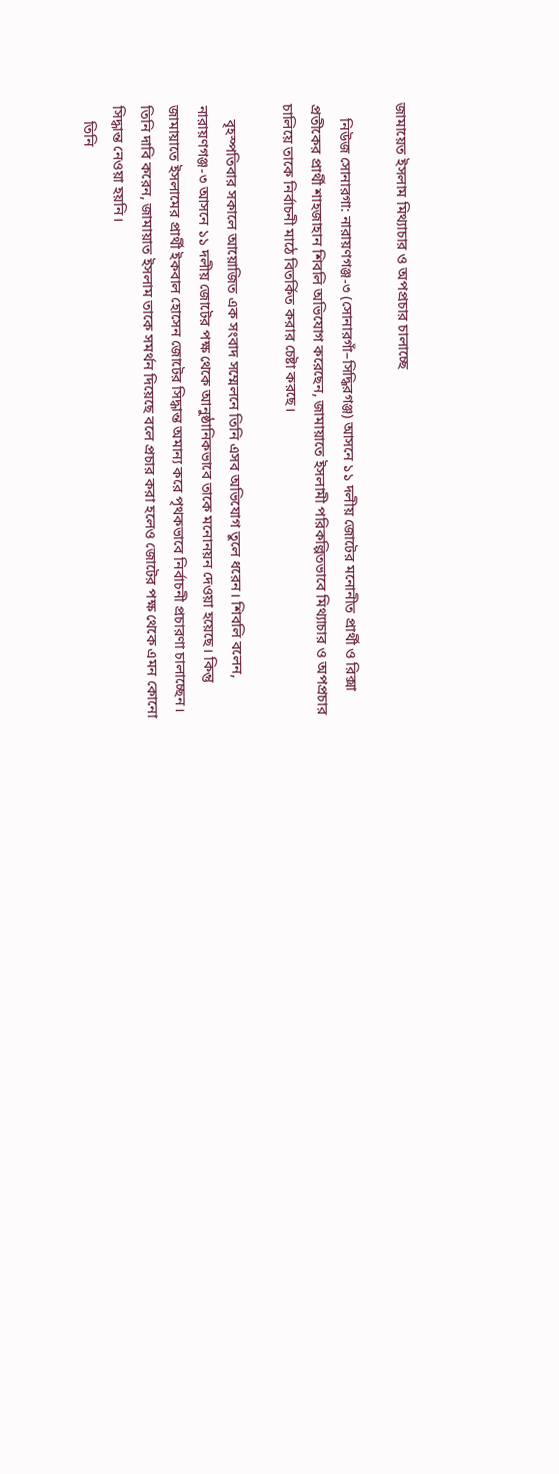জামায়েত ইসলাম মিথ্যাচার ও অপপ্রচার চালাচ্ছে

    নিউজ সোনারগা: নারায়ণগঞ্জ-৩ (সোনারগাঁ–সিদ্ধিরগঞ্জ) আসনে ১১ দলীয় জোটের মনোনীত প্রার্থী ও রিক্সা প্রতীকের প্রার্থী শাহজাহান শিবলি অভিযোগ করেছেন, জামায়াতে ইসলামী পরিকল্পিতভাবে মিথ্যাচার ও অপপ্রচার চালিয়ে তাকে নির্বাচনী মাঠে বিতর্কিত করার চেষ্টা করছে।

    বৃহস্পতিবার সকালে আয়োজিত এক সংবাদ সম্মেলনে তিনি এসব অভিযোগ তুলে ধরেন। শিবলি বলেন, নারায়ণগঞ্জ-৩ আসনে ১১ দলীয় জোটের পক্ষ থেকে আনুষ্ঠানিকভাবে তাকে মনোনয়ন দেওয়া হয়েছে। কিন্তু জামায়াতে ইসলামের প্রার্থী ইকবাল হোসেন জোটের সিদ্ধান্ত অমান্য করে পৃথকভাবে নির্বাচনী প্রচারণা চালাচ্ছেন। তিনি দাবি করেন, জামায়াত ইসলাম তাকে সমর্থন দিয়েছে বলে প্রচার করা হলেও জোটের পক্ষ থেকে এমন কোনো সিদ্ধান্ত নেওয়া হয়নি।
    তিনি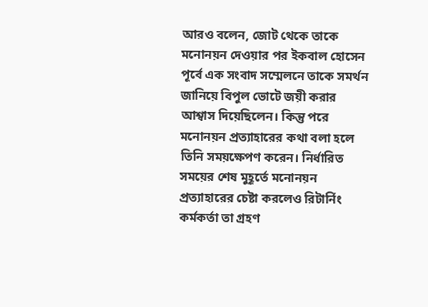আরও বলেন, জোট থেকে তাকে মনোনয়ন দেওয়ার পর ইকবাল হোসেন পূর্বে এক সংবাদ সম্মেলনে তাকে সমর্থন জানিয়ে বিপুল ভোটে জয়ী করার আশ্বাস দিয়েছিলেন। কিন্তু পরে মনোনয়ন প্রত্যাহারের কথা বলা হলে তিনি সময়ক্ষেপণ করেন। নির্ধারিত সময়ের শেষ মুহূর্তে মনোনয়ন প্রত্যাহারের চেষ্টা করলেও রিটার্নিং কর্মকর্তা তা গ্রহণ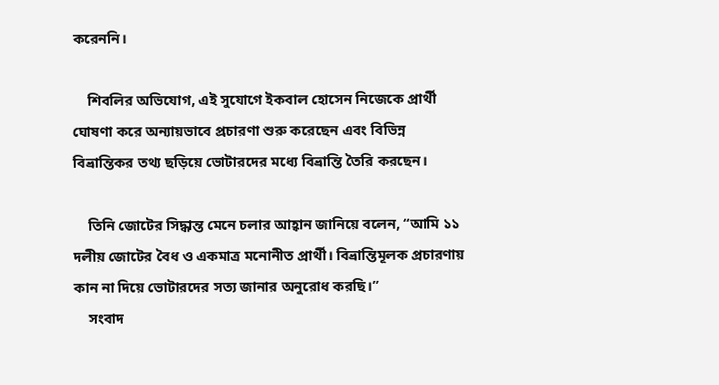করেননি।

    শিবলির অভিযোগ, এই সুযোগে ইকবাল হোসেন নিজেকে প্রার্থী ঘোষণা করে অন্যায়ভাবে প্রচারণা শুরু করেছেন এবং বিভিন্ন বিভ্রান্তিকর তথ্য ছড়িয়ে ভোটারদের মধ্যে বিভ্রান্তি তৈরি করছেন।

    তিনি জোটের সিদ্ধান্ত মেনে চলার আহ্বান জানিয়ে বলেন, “আমি ১১ দলীয় জোটের বৈধ ও একমাত্র মনোনীত প্রার্থী। বিভ্রান্তিমূলক প্রচারণায় কান না দিয়ে ভোটারদের সত্য জানার অনুরোধ করছি।”
    সংবাদ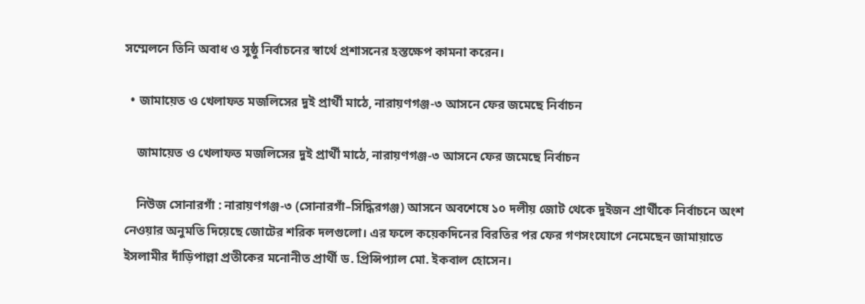সম্মেলনে তিনি অবাধ ও সুষ্ঠু নির্বাচনের স্বার্থে প্রশাসনের হস্তক্ষেপ কামনা করেন।

  • জামায়েত ও খেলাফত মজলিসের দুই প্রার্থী মাঠে, নারায়ণগঞ্জ-৩ আসনে ফের জমেছে নির্বাচন

    জামায়েত ও খেলাফত মজলিসের দুই প্রার্থী মাঠে, নারায়ণগঞ্জ-৩ আসনে ফের জমেছে নির্বাচন

    নিউজ সোনারগাঁ : নারায়ণগঞ্জ-৩ (সোনারগাঁ–সিদ্ধিরগঞ্জ) আসনে অবশেষে ১০ দলীয় জোট থেকে দুইজন প্রার্থীকে নির্বাচনে অংশ নেওয়ার অনুমতি দিয়েছে জোটের শরিক দলগুলো। এর ফলে কয়েকদিনের বিরতির পর ফের গণসংযোগে নেমেছেন জামায়াতে ইসলামীর দাঁড়িপাল্লা প্রতীকের মনোনীত প্রার্থী ড. প্রিন্সিপ্যাল মো. ইকবাল হোসেন।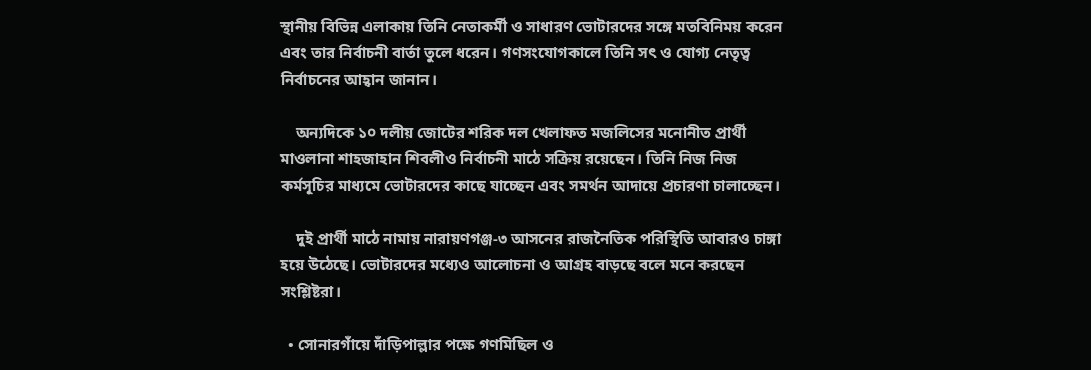স্থানীয় বিভিন্ন এলাকায় তিনি নেতাকর্মী ও সাধারণ ভোটারদের সঙ্গে মতবিনিময় করেন এবং তার নির্বাচনী বার্তা তুলে ধরেন। গণসংযোগকালে তিনি সৎ ও যোগ্য নেতৃত্ব নির্বাচনের আহ্বান জানান।

    অন্যদিকে ১০ দলীয় জোটের শরিক দল খেলাফত মজলিসের মনোনীত প্রার্থী মাওলানা শাহজাহান শিবলীও নির্বাচনী মাঠে সক্রিয় রয়েছেন। তিনি নিজ নিজ কর্মসূচির মাধ্যমে ভোটারদের কাছে যাচ্ছেন এবং সমর্থন আদায়ে প্রচারণা চালাচ্ছেন।

    দুই প্রার্থী মাঠে নামায় নারায়ণগঞ্জ-৩ আসনের রাজনৈতিক পরিস্থিতি আবারও চাঙ্গা হয়ে উঠেছে। ভোটারদের মধ্যেও আলোচনা ও আগ্রহ বাড়ছে বলে মনে করছেন সংশ্লিষ্টরা।

  • সোনারগাঁয়ে দাঁড়িপাল্লার পক্ষে গণমিছিল ও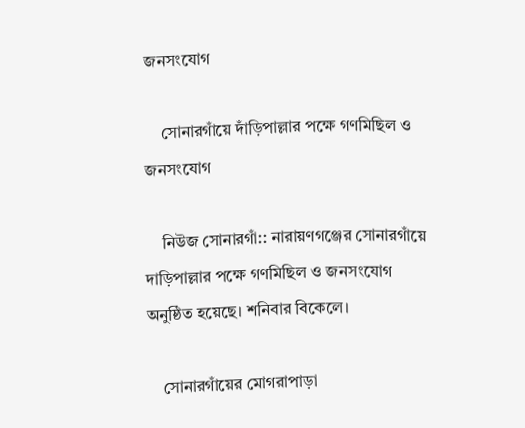জনসংযোগ

    সোনারগাঁয়ে দাঁড়িপাল্লার পক্ষে গণমিছিল ও জনসংযোগ

    নিউজ সোনারগাঁ:: নারায়ণগঞ্জের সোনারগাঁয়ে দাড়িপাল্লার পক্ষে গণমিছিল ও জনসংযোগ অনুষ্ঠিত হয়েছে। শনিবার বিকেলে।

    সোনারগাঁয়ের মোগরাপাড়া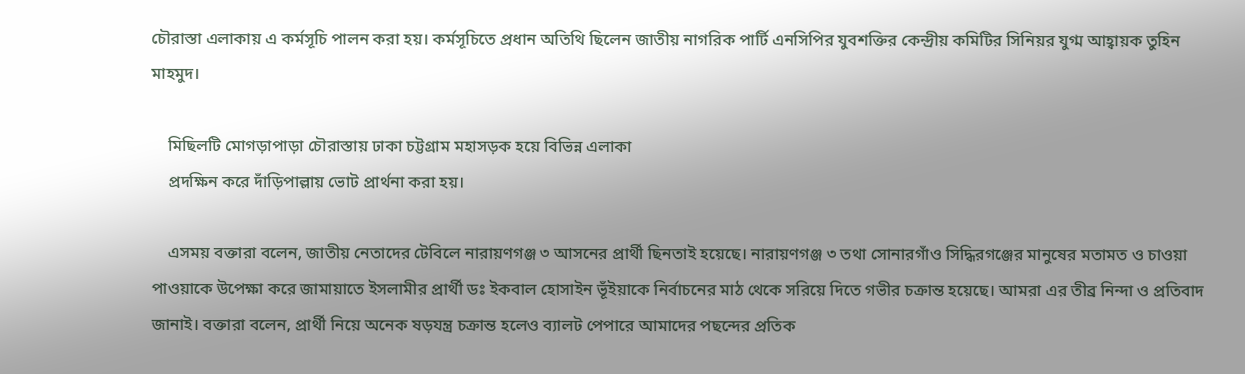চৌরাস্তা এলাকায় এ কর্মসূচি পালন করা হয়। কর্মসূচিতে প্রধান অতিথি ছিলেন জাতীয় নাগরিক পার্টি এনসিপির যুবশক্তির কেন্দ্রীয় কমিটির সিনিয়র যুগ্ম আহ্বায়ক তুহিন মাহমুদ।

    মিছিলটি মোগড়াপাড়া চৌরাস্তায় ঢাকা চট্টগ্রাম মহাসড়ক হয়ে বিভিন্ন এলাকা
    প্রদক্ষিন করে দাঁড়িপাল্লায় ভোট প্রার্থনা করা হয়।

    এসময় বক্তারা বলেন, জাতীয় নেতাদের টেবিলে নারায়ণগঞ্জ ৩ আসনের প্রার্থী ছিনতাই হয়েছে। নারায়ণগঞ্জ ৩ তথা সোনারগাঁও সিদ্ধিরগঞ্জের মানুষের মতামত ও চাওয়া পাওয়াকে উপেক্ষা করে জামায়াতে ইসলামীর প্রার্থী ডঃ ইকবাল হোসাইন ভূঁইয়াকে নির্বাচনের মাঠ থেকে সরিয়ে দিতে গভীর চক্রান্ত হয়েছে। আমরা এর তীব্র নিন্দা ও প্রতিবাদ জানাই। বক্তারা বলেন, প্রার্থী নিয়ে অনেক ষড়যন্ত্র চক্রান্ত হলেও ব্যালট পেপারে আমাদের পছন্দের প্রতিক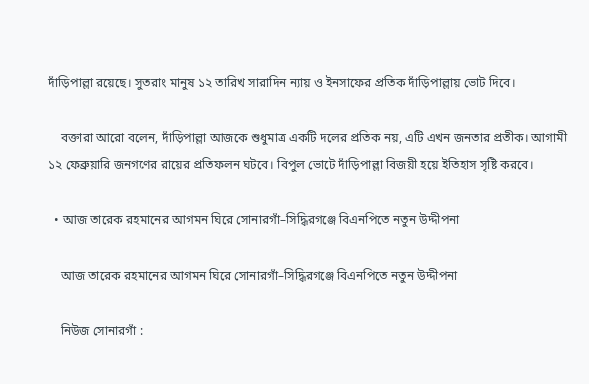দাঁড়িপাল্লা রয়েছে। সুতরাং মানুষ ১২ তারিখ সারাদিন ন্যায় ও ইনসাফের প্রতিক দাঁড়িপাল্লায় ভোট দিবে।

    বক্তারা আরো বলেন, দাঁড়িপাল্লা আজকে শুধুমাত্র একটি দলের প্রতিক নয়, এটি এখন জনতার প্রতীক। আগামী ১২ ফেব্রুয়ারি জনগণের রায়ের প্রতিফলন ঘটবে। বিপুল ভোটে দাঁড়িপাল্লা বিজয়ী হয়ে ইতিহাস সৃষ্টি করবে।

  • আজ তারেক রহমানের আগমন ঘিরে সোনারগাঁ–সিদ্ধিরগঞ্জে বিএনপিতে নতুন উদ্দীপনা

    আজ তারেক রহমানের আগমন ঘিরে সোনারগাঁ–সিদ্ধিরগঞ্জে বিএনপিতে নতুন উদ্দীপনা

    নিউজ সোনারগাঁ :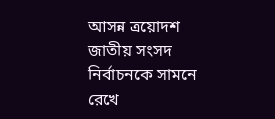আসন্ন ত্রয়োদশ জাতীয় সংসদ নির্বাচনকে সামনে রেখে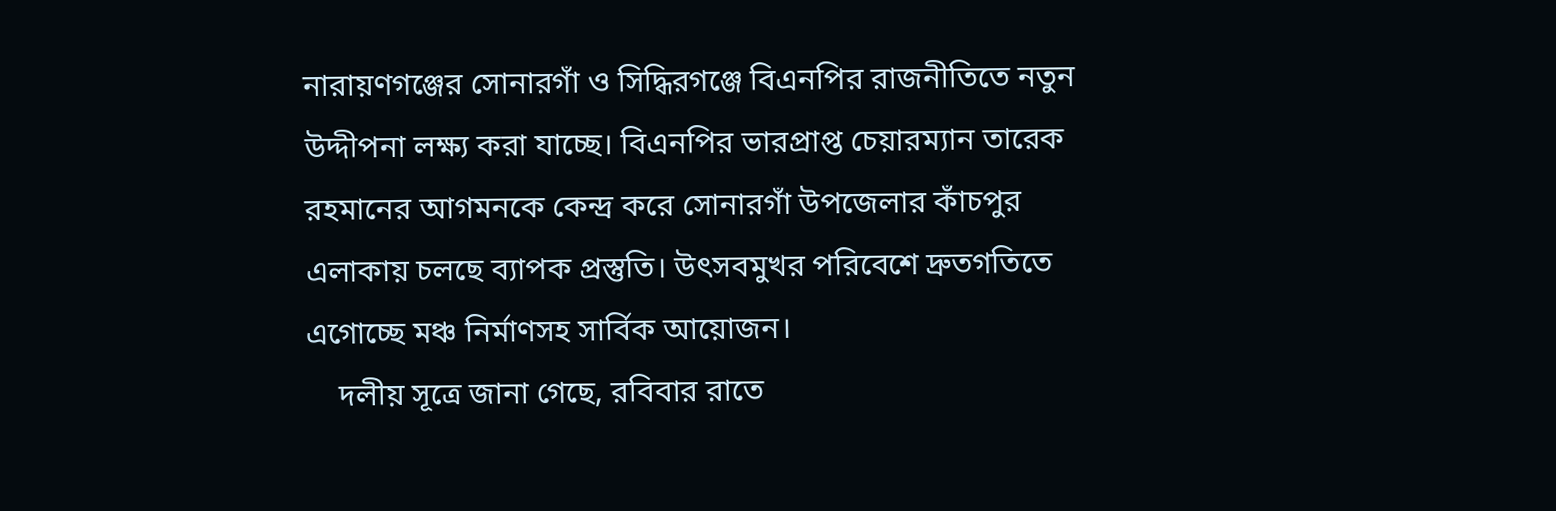নারায়ণগঞ্জের সোনারগাঁ ও সিদ্ধিরগঞ্জে বিএনপির রাজনীতিতে নতুন উদ্দীপনা লক্ষ্য করা যাচ্ছে। বিএনপির ভারপ্রাপ্ত চেয়ারম্যান তারেক রহমানের আগমনকে কেন্দ্র করে সোনারগাঁ উপজেলার কাঁচপুর এলাকায় চলছে ব্যাপক প্রস্তুতি। উৎসবমুখর পরিবেশে দ্রুতগতিতে এগোচ্ছে মঞ্চ নির্মাণসহ সার্বিক আয়োজন।
    দলীয় সূত্রে জানা গেছে, রবিবার রাতে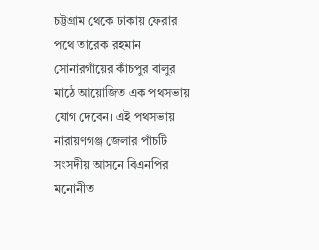চট্টগ্রাম থেকে ঢাকায় ফেরার পথে তারেক রহমান সোনারগাঁয়ের কাঁচপুর বালুর মাঠে আয়োজিত এক পথসভায় যোগ দেবেন। এই পথসভায় নারায়ণগঞ্জ জেলার পাঁচটি সংসদীয় আসনে বিএনপির মনোনীত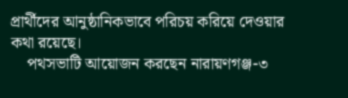প্রার্থীদের আনুষ্ঠানিকভাবে পরিচয় করিয়ে দেওয়ার কথা রয়েছে।
    পথসভাটি আয়োজন করছেন নারায়ণগঞ্জ-৩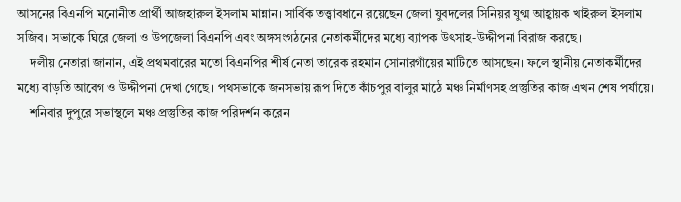আসনের বিএনপি মনোনীত প্রার্থী আজহারুল ইসলাম মান্নান। সার্বিক তত্ত্বাবধানে রয়েছেন জেলা যুবদলের সিনিয়র যুগ্ম আহ্বায়ক খাইরুল ইসলাম সজিব। সভাকে ঘিরে জেলা ও উপজেলা বিএনপি এবং অঙ্গসংগঠনের নেতাকর্মীদের মধ্যে ব্যাপক উৎসাহ-উদ্দীপনা বিরাজ করছে।
    দলীয় নেতারা জানান, এই প্রথমবারের মতো বিএনপির শীর্ষ নেতা তারেক রহমান সোনারগাঁয়ের মাটিতে আসছেন। ফলে স্থানীয় নেতাকর্মীদের মধ্যে বাড়তি আবেগ ও উদ্দীপনা দেখা গেছে। পথসভাকে জনসভায় রূপ দিতে কাঁচপুর বালুর মাঠে মঞ্চ নির্মাণসহ প্রস্তুতির কাজ এখন শেষ পর্যায়ে।
    শনিবার দুপুরে সভাস্থলে মঞ্চ প্রস্তুতির কাজ পরিদর্শন করেন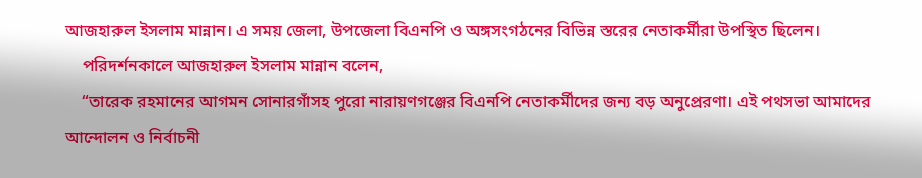আজহারুল ইসলাম মান্নান। এ সময় জেলা, উপজেলা বিএনপি ও অঙ্গসংগঠনের বিভিন্ন স্তরের নেতাকর্মীরা উপস্থিত ছিলেন।
    পরিদর্শনকালে আজহারুল ইসলাম মান্নান বলেন,
    “তারেক রহমানের আগমন সোনারগাঁসহ পুরো নারায়ণগঞ্জের বিএনপি নেতাকর্মীদের জন্য বড় অনুপ্রেরণা। এই পথসভা আমাদের আন্দোলন ও নির্বাচনী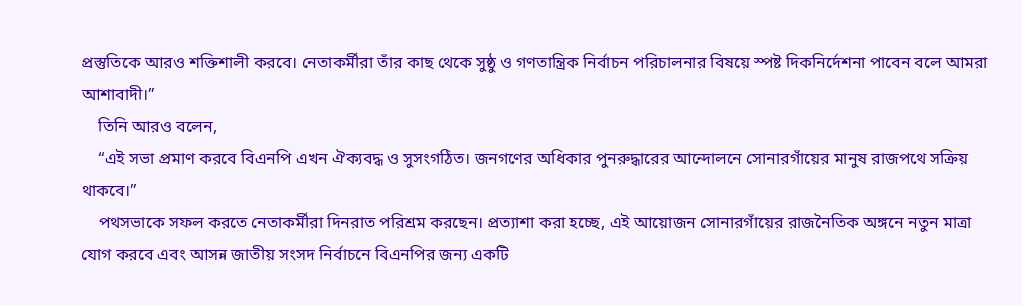প্রস্তুতিকে আরও শক্তিশালী করবে। নেতাকর্মীরা তাঁর কাছ থেকে সুষ্ঠু ও গণতান্ত্রিক নির্বাচন পরিচালনার বিষয়ে স্পষ্ট দিকনির্দেশনা পাবেন বলে আমরা আশাবাদী।”
    তিনি আরও বলেন,
    “এই সভা প্রমাণ করবে বিএনপি এখন ঐক্যবদ্ধ ও সুসংগঠিত। জনগণের অধিকার পুনরুদ্ধারের আন্দোলনে সোনারগাঁয়ের মানুষ রাজপথে সক্রিয় থাকবে।”
    পথসভাকে সফল করতে নেতাকর্মীরা দিনরাত পরিশ্রম করছেন। প্রত্যাশা করা হচ্ছে, এই আয়োজন সোনারগাঁয়ের রাজনৈতিক অঙ্গনে নতুন মাত্রা যোগ করবে এবং আসন্ন জাতীয় সংসদ নির্বাচনে বিএনপির জন্য একটি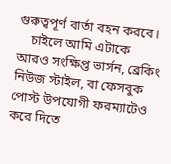গুরুত্বপূর্ণ বার্তা বহন করবে।
    চাইলে আমি এটাকে আরও সংক্ষিপ্ত ভার্সন, ব্রেকিং নিউজ স্টাইল, বা ফেসবুক পোস্ট উপযোগী ফরম্যাটেও করে দিতে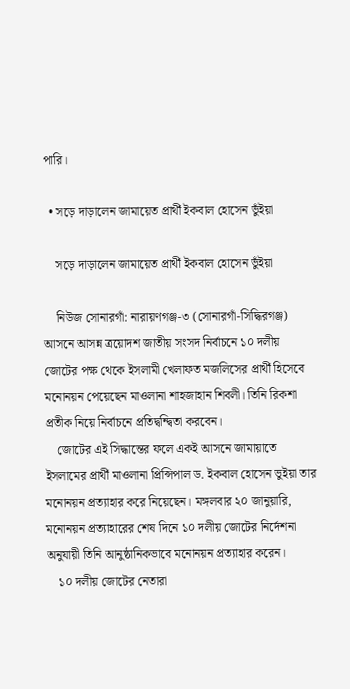পারি।

  • সড়ে দাড়ালেন জামায়েত প্রার্থী ইকবাল হোসেন ভুঁইয়া

    সড়ে দাড়ালেন জামায়েত প্রার্থী ইকবাল হোসেন ভুঁইয়া

    নিউজ সোনারগাঁ: নারায়ণগঞ্জ-৩ (সোনারগাঁ-সিদ্ধিরগঞ্জ) আসনে আসন্ন ত্রয়োদশ জাতীয় সংসদ নির্বাচনে ১০ দলীয় জোটের পক্ষ থেকে ইসলামী খেলাফত মজলিসের প্রার্থী হিসেবে মনোনয়ন পেয়েছেন মাওলানা শাহজাহান শিবলী। তিনি রিকশা প্রতীক নিয়ে নির্বাচনে প্রতিদ্বন্দ্বিতা করবেন।
    জোটের এই সিদ্ধান্তের ফলে একই আসনে জামায়াতে ইসলামের প্রার্থী মাওলানা প্রিন্সিপাল ড. ইকবাল হোসেন ভুইয়া তার মনোনয়ন প্রত্যাহার করে নিয়েছেন। মঙ্গলবার ২০ জানুয়ারি, মনোনয়ন প্রত্যাহারের শেষ দিনে ১০ দলীয় জোটের নির্দেশনা অনুযায়ী তিনি আনুষ্ঠানিকভাবে মনোনয়ন প্রত্যাহার করেন।
    ১০ দলীয় জোটের নেতারা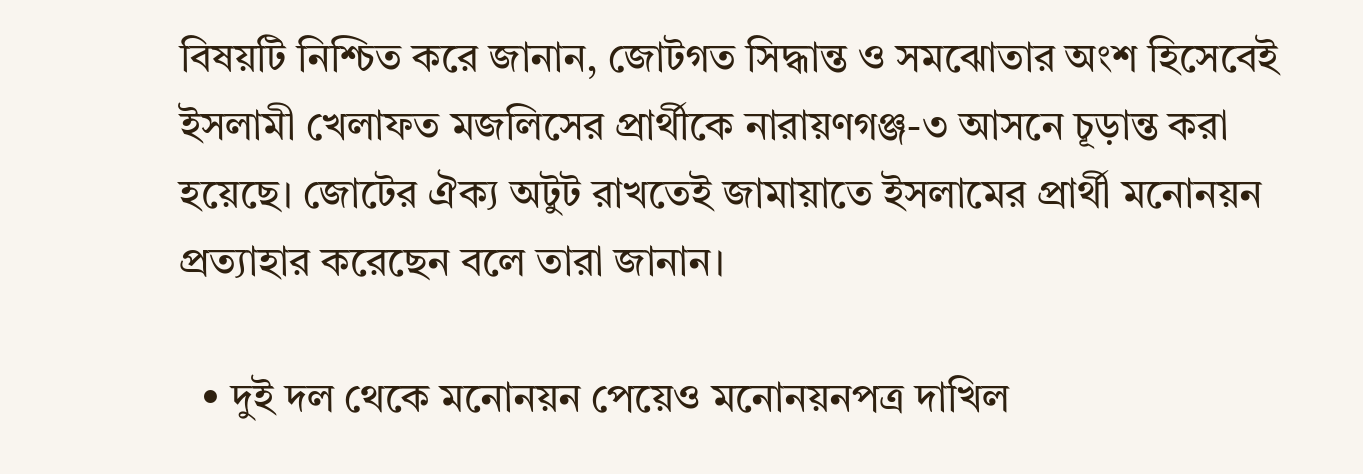বিষয়টি নিশ্চিত করে জানান, জোটগত সিদ্ধান্ত ও সমঝোতার অংশ হিসেবেই ইসলামী খেলাফত মজলিসের প্রার্থীকে নারায়ণগঞ্জ-৩ আসনে চূড়ান্ত করা হয়েছে। জোটের ঐক্য অটুট রাখতেই জামায়াতে ইসলামের প্রার্থী মনোনয়ন প্রত্যাহার করেছেন বলে তারা জানান।

  • দুই দল থেকে মনোনয়ন পেয়েও মনোনয়নপত্র দাখিল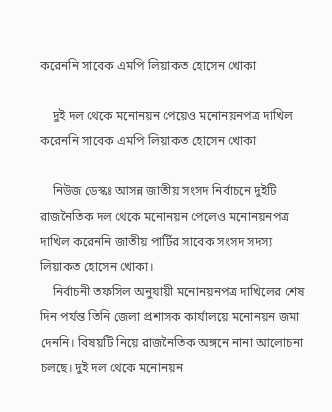করেননি সাবেক এমপি লিয়াকত হোসেন খোকা

    দুই দল থেকে মনোনয়ন পেয়েও মনোনয়নপত্র দাখিল করেননি সাবেক এমপি লিয়াকত হোসেন খোকা

    নিউজ ডেস্কঃ আসন্ন জাতীয় সংসদ নির্বাচনে দুইটি রাজনৈতিক দল থেকে মনোনয়ন পেলেও মনোনয়নপত্র দাখিল করেননি জাতীয় পার্টির সাবেক সংসদ সদস্য লিয়াকত হোসেন খোকা।
    নির্বাচনী তফসিল অনুযায়ী মনোনয়নপত্র দাখিলের শেষ দিন পর্যন্ত তিনি জেলা প্রশাসক কার্যালয়ে মনোনয়ন জমা দেননি। বিষয়টি নিয়ে রাজনৈতিক অঙ্গনে নানা আলোচনা চলছে। দুই দল থেকে মনোনয়ন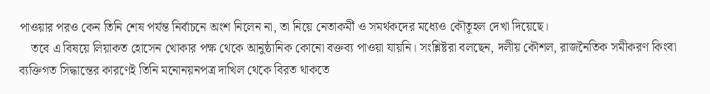পাওয়ার পরও কেন তিনি শেষ পর্যন্ত নির্বাচনে অংশ নিলেন না, তা নিয়ে নেতাকর্মী ও সমর্থকদের মধ্যেও কৌতূহল দেখা দিয়েছে।
    তবে এ বিষয়ে লিয়াকত হোসেন খোকার পক্ষ থেকে আনুষ্ঠানিক কোনো বক্তব্য পাওয়া যায়নি। সংশ্লিষ্টরা বলছেন, দলীয় কৌশল, রাজনৈতিক সমীকরণ কিংবা ব্যক্তিগত সিদ্ধান্তের কারণেই তিনি মনোনয়নপত্র দাখিল থেকে বিরত থাকতে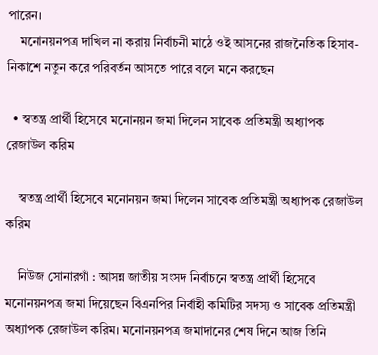পারেন।
    মনোনয়নপত্র দাখিল না করায় নির্বাচনী মাঠে ওই আসনের রাজনৈতিক হিসাব-নিকাশে নতুন করে পরিবর্তন আসতে পারে বলে মনে করছেন

  • স্বতন্ত্র প্রার্থী হিসেবে মনোনয়ন জমা দিলেন সাবেক প্রতিমন্ত্রী অধ্যাপক রেজাউল করিম

    স্বতন্ত্র প্রার্থী হিসেবে মনোনয়ন জমা দিলেন সাবেক প্রতিমন্ত্রী অধ্যাপক রেজাউল করিম

    নিউজ সোনারগাঁ : আসন্ন জাতীয় সংসদ নির্বাচনে স্বতন্ত্র প্রার্থী হিসেবে মনোনয়নপত্র জমা দিয়েছেন বিএনপির নির্বাহী কমিটির সদস্য ও সাবেক প্রতিমন্ত্রী অধ্যাপক রেজাউল করিম। মনোনয়নপত্র জমাদানের শেষ দিনে আজ তিনি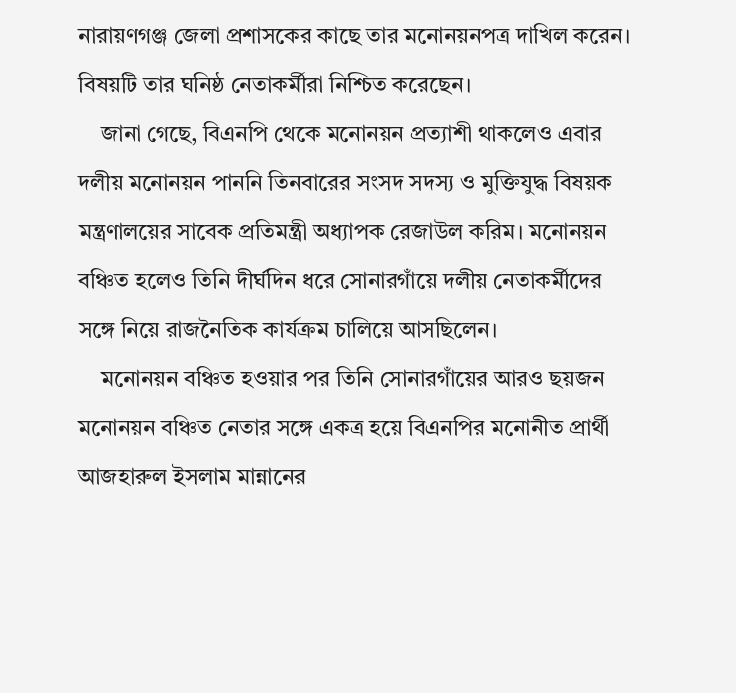নারায়ণগঞ্জ জেলা প্রশাসকের কাছে তার মনোনয়নপত্র দাখিল করেন। বিষয়টি তার ঘনিষ্ঠ নেতাকর্মীরা নিশ্চিত করেছেন।
    জানা গেছে, বিএনপি থেকে মনোনয়ন প্রত্যাশী থাকলেও এবার দলীয় মনোনয়ন পাননি তিনবারের সংসদ সদস্য ও মুক্তিযুদ্ধ বিষয়ক মন্ত্রণালয়ের সাবেক প্রতিমন্ত্রী অধ্যাপক রেজাউল করিম। মনোনয়ন বঞ্চিত হলেও তিনি দীর্ঘদিন ধরে সোনারগাঁয়ে দলীয় নেতাকর্মীদের সঙ্গে নিয়ে রাজনৈতিক কার্যক্রম চালিয়ে আসছিলেন।
    মনোনয়ন বঞ্চিত হওয়ার পর তিনি সোনারগাঁয়ের আরও ছয়জন মনোনয়ন বঞ্চিত নেতার সঙ্গে একত্র হয়ে বিএনপির মনোনীত প্রার্থী আজহারুল ইসলাম মান্নানের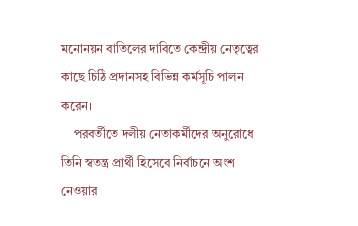মনোনয়ন বাতিলের দাবিতে কেন্দ্রীয় নেতৃত্বের কাছে চিঠি প্রদানসহ বিভিন্ন কর্মসূচি পালন করেন।
    পরবর্তীতে দলীয় নেতাকর্মীদের অনুরোধে তিনি স্বতন্ত্র প্রার্থী হিসেবে নির্বাচনে অংশ নেওয়ার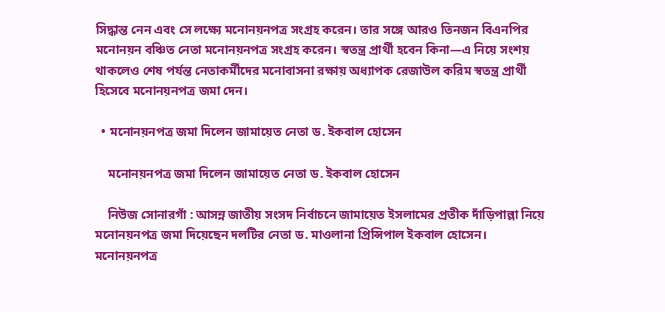সিদ্ধান্ত নেন এবং সে লক্ষ্যে মনোনয়নপত্র সংগ্রহ করেন। তার সঙ্গে আরও তিনজন বিএনপির মনোনয়ন বঞ্চিত নেতা মনোনয়নপত্র সংগ্রহ করেন। স্বতন্ত্র প্রার্থী হবেন কিনা—এ নিয়ে সংশয় থাকলেও শেষ পর্যন্ত নেতাকর্মীদের মনোবাসনা রক্ষায় অধ্যাপক রেজাউল করিম স্বতন্ত্র প্রার্থী হিসেবে মনোনয়নপত্র জমা দেন।

  • মনোনয়নপত্র জমা দিলেন জামায়েত নেতা ড. ইকবাল হোসেন

    মনোনয়নপত্র জমা দিলেন জামায়েত নেতা ড. ইকবাল হোসেন

    নিউজ সোনারগাঁ : আসন্ন জাতীয় সংসদ নির্বাচনে জামায়েত ইসলামের প্রতীক দাঁড়িপাল্লা নিয়ে মনোনয়নপত্র জমা দিয়েছেন দলটির নেতা ড. মাওলানা প্রিন্সিপাল ইকবাল হোসেন। মনোনয়নপত্র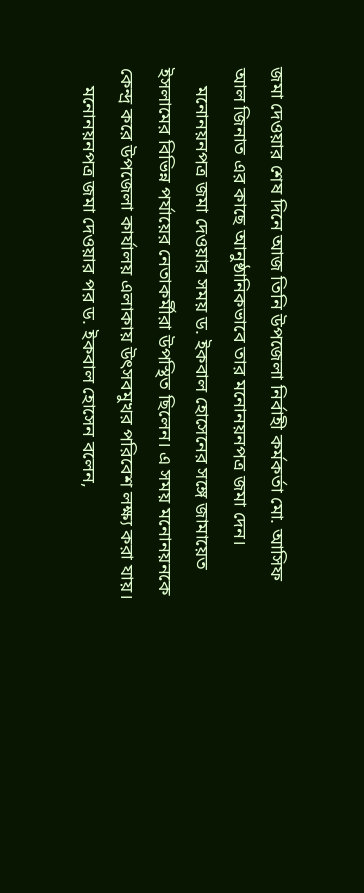জমা দেওয়ার শেষ দিনে আজ তিনি উপজেলা নির্বাহী কর্মকর্তা মো. আসিফ আল জিনাত এর কাছে আনুষ্ঠানিকভাবে তার মনোনয়নপত্র জমা দেন।
    মনোনয়নপত্র জমা দেওয়ার সময় ড. ইকবাল হোসেনের সঙ্গে জামায়েত ইসলামের বিভিন্ন পর্যায়ের নেতাকর্মীরা উপস্থিত ছিলেন। এ সময় মনোনয়নকে কেন্দ্র করে উপজেলা কার্যালয় এলাকায় উৎসবমুখর পরিবেশ লক্ষ্য করা যায়।
    মনোনয়নপত্র জমা দেওয়ার পর ড. ইকবাল হোসেন বলেন,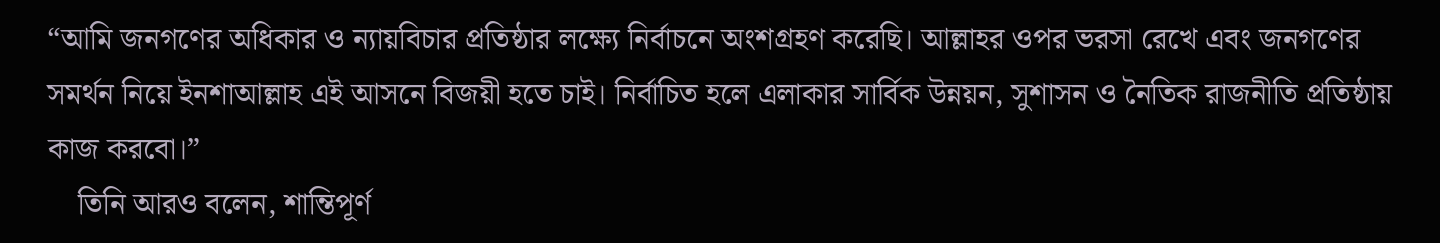“আমি জনগণের অধিকার ও ন্যায়বিচার প্রতিষ্ঠার লক্ষ্যে নির্বাচনে অংশগ্রহণ করেছি। আল্লাহর ওপর ভরসা রেখে এবং জনগণের সমর্থন নিয়ে ইনশাআল্লাহ এই আসনে বিজয়ী হতে চাই। নির্বাচিত হলে এলাকার সার্বিক উন্নয়ন, সুশাসন ও নৈতিক রাজনীতি প্রতিষ্ঠায় কাজ করবো।”
    তিনি আরও বলেন, শান্তিপূর্ণ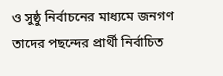ও সুষ্ঠু নির্বাচনের মাধ্যমে জনগণ তাদের পছন্দের প্রার্থী নির্বাচিত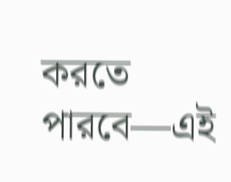করতে পারবে—এই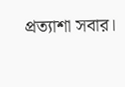প্রত্যাশা সবার।